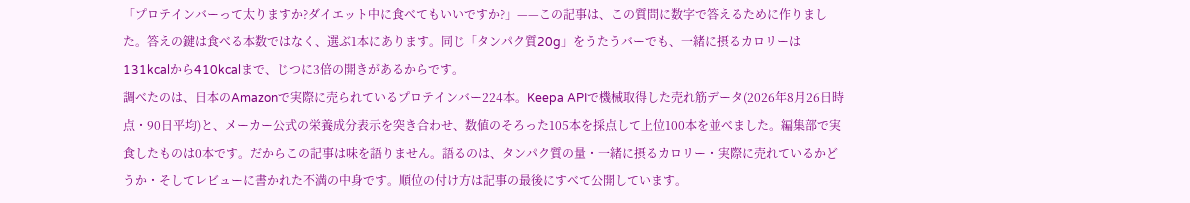「プロテインバーって太りますか?ダイエット中に食べてもいいですか?」——この記事は、この質問に数字で答えるために作りました。答えの鍵は食べる本数ではなく、選ぶ1本にあります。同じ「タンパク質20g」をうたうバーでも、一緒に摂るカロリーは131kcalから410kcalまで、じつに3倍の開きがあるからです。
調べたのは、日本のAmazonで実際に売られているプロテインバー224本。Keepa APIで機械取得した売れ筋データ(2026年8月26日時点・90日平均)と、メーカー公式の栄養成分表示を突き合わせ、数値のそろった105本を採点して上位100本を並べました。編集部で実食したものは0本です。だからこの記事は味を語りません。語るのは、タンパク質の量・一緒に摂るカロリー・実際に売れているかどうか・そしてレビューに書かれた不満の中身です。順位の付け方は記事の最後にすべて公開しています。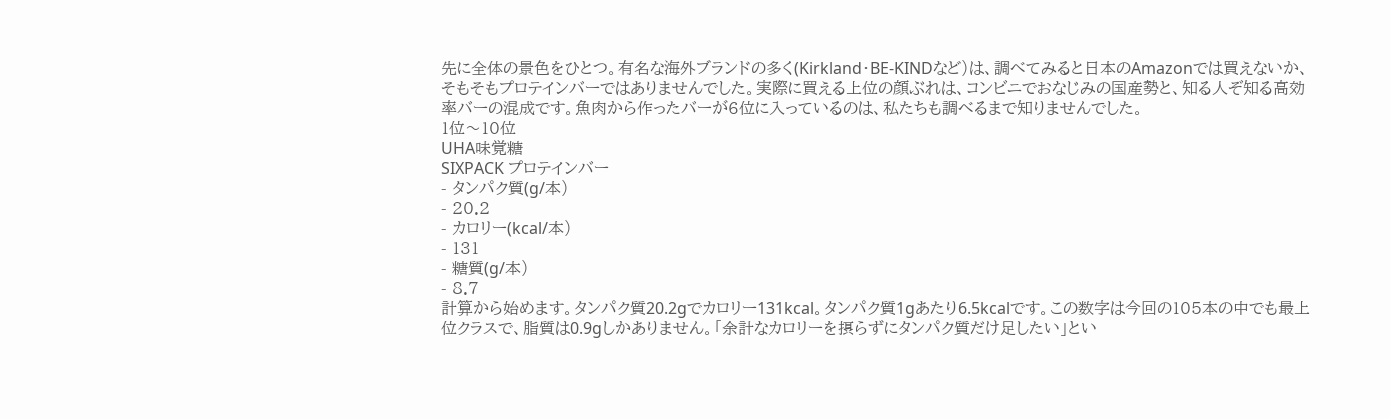先に全体の景色をひとつ。有名な海外ブランドの多く(Kirkland・BE-KINDなど)は、調べてみると日本のAmazonでは買えないか、そもそもプロテインバーではありませんでした。実際に買える上位の顔ぶれは、コンビニでおなじみの国産勢と、知る人ぞ知る高効率バーの混成です。魚肉から作ったバーが6位に入っているのは、私たちも調べるまで知りませんでした。
1位〜10位
UHA味覚糖
SIXPACK プロテインバー
- タンパク質(g/本)
- 20.2
- カロリー(kcal/本)
- 131
- 糖質(g/本)
- 8.7
計算から始めます。タンパク質20.2gでカロリー131kcal。タンパク質1gあたり6.5kcalです。この数字は今回の105本の中でも最上位クラスで、脂質は0.9gしかありません。「余計なカロリーを摂らずにタンパク質だけ足したい」とい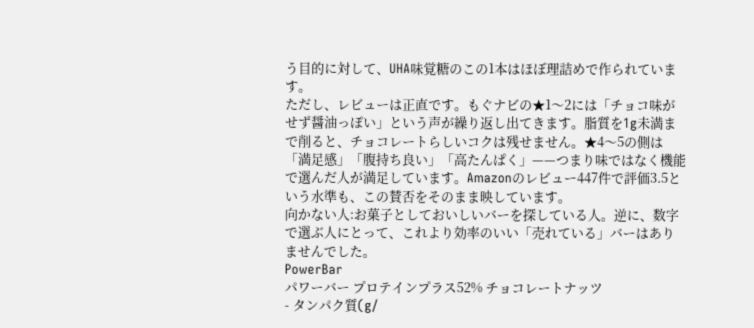う目的に対して、UHA味覚糖のこの1本はほぼ理詰めで作られています。
ただし、レビューは正直です。もぐナビの★1〜2には「チョコ味がせず醤油っぽい」という声が繰り返し出てきます。脂質を1g未満まで削ると、チョコレートらしいコクは残せません。★4〜5の側は「満足感」「腹持ち良い」「高たんぱく」——つまり味ではなく機能で選んだ人が満足しています。Amazonのレビュー447件で評価3.5という水準も、この賛否をそのまま映しています。
向かない人:お菓子としておいしいバーを探している人。逆に、数字で選ぶ人にとって、これより効率のいい「売れている」バーはありませんでした。
PowerBar
パワーバー プロテインプラス52% チョコレートナッツ
- タンパク質(g/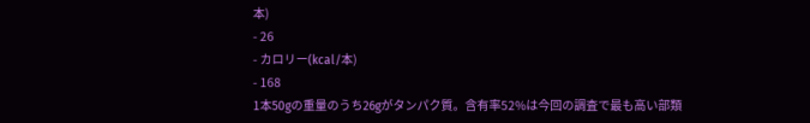本)
- 26
- カロリー(kcal/本)
- 168
1本50gの重量のうち26gがタンパク質。含有率52%は今回の調査で最も高い部類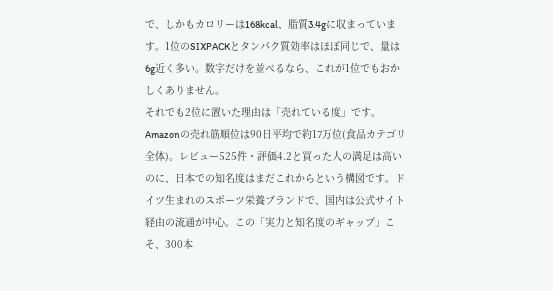で、しかもカロリーは168kcal、脂質3.4gに収まっています。1位のSIXPACKとタンパク質効率はほぼ同じで、量は6g近く多い。数字だけを並べるなら、これが1位でもおかしくありません。
それでも2位に置いた理由は「売れている度」です。Amazonの売れ筋順位は90日平均で約17万位(食品カテゴリ全体)。レビュー525件・評価4.2と買った人の満足は高いのに、日本での知名度はまだこれからという構図です。ドイツ生まれのスポーツ栄養ブランドで、国内は公式サイト経由の流通が中心。この「実力と知名度のギャップ」こそ、300本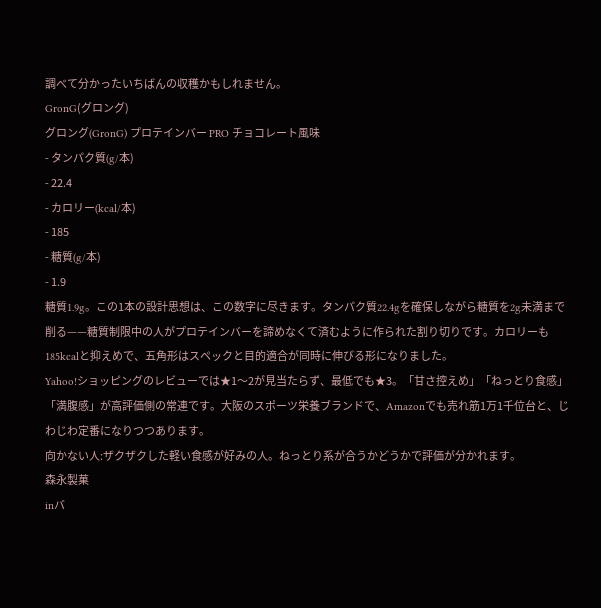調べて分かったいちばんの収穫かもしれません。
GronG(グロング)
グロング(GronG) プロテインバー PRO チョコレート風味
- タンパク質(g/本)
- 22.4
- カロリー(kcal/本)
- 185
- 糖質(g/本)
- 1.9
糖質1.9g。この1本の設計思想は、この数字に尽きます。タンパク質22.4gを確保しながら糖質を2g未満まで削る——糖質制限中の人がプロテインバーを諦めなくて済むように作られた割り切りです。カロリーも185kcalと抑えめで、五角形はスペックと目的適合が同時に伸びる形になりました。
Yahoo!ショッピングのレビューでは★1〜2が見当たらず、最低でも★3。「甘さ控えめ」「ねっとり食感」「満腹感」が高評価側の常連です。大阪のスポーツ栄養ブランドで、Amazonでも売れ筋1万1千位台と、じわじわ定番になりつつあります。
向かない人:ザクザクした軽い食感が好みの人。ねっとり系が合うかどうかで評価が分かれます。
森永製菓
inバ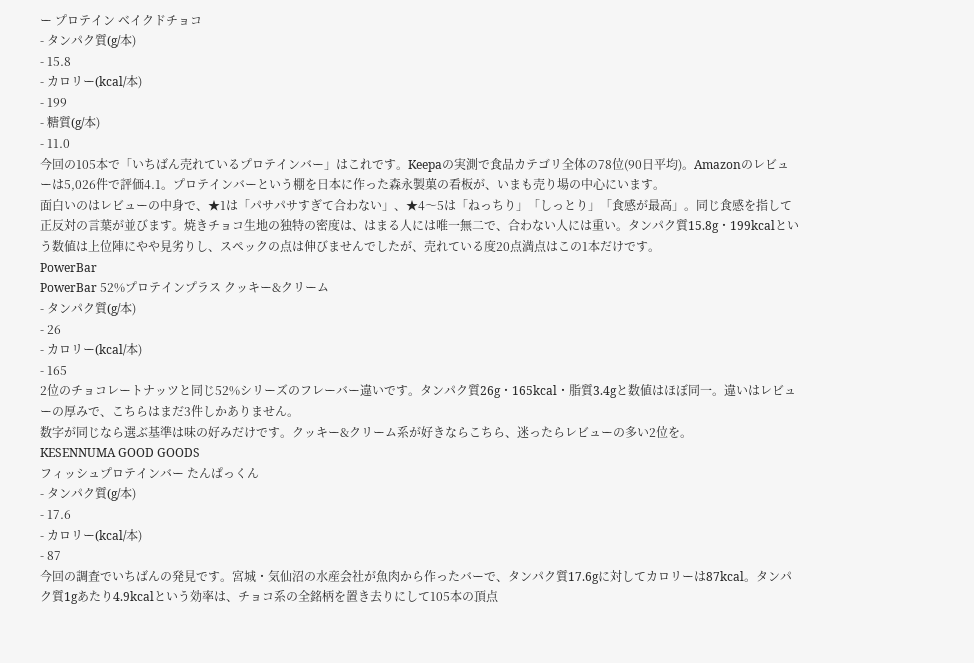ー プロテイン ベイクドチョコ
- タンパク質(g/本)
- 15.8
- カロリー(kcal/本)
- 199
- 糖質(g/本)
- 11.0
今回の105本で「いちばん売れているプロテインバー」はこれです。Keepaの実測で食品カテゴリ全体の78位(90日平均)。Amazonのレビューは5,026件で評価4.1。プロテインバーという棚を日本に作った森永製菓の看板が、いまも売り場の中心にいます。
面白いのはレビューの中身で、★1は「パサパサすぎて合わない」、★4〜5は「ねっちり」「しっとり」「食感が最高」。同じ食感を指して正反対の言葉が並びます。焼きチョコ生地の独特の密度は、はまる人には唯一無二で、合わない人には重い。タンパク質15.8g・199kcalという数値は上位陣にやや見劣りし、スペックの点は伸びませんでしたが、売れている度20点満点はこの1本だけです。
PowerBar
PowerBar 52%プロテインプラス クッキー&クリーム
- タンパク質(g/本)
- 26
- カロリー(kcal/本)
- 165
2位のチョコレートナッツと同じ52%シリーズのフレーバー違いです。タンパク質26g・165kcal・脂質3.4gと数値はほぼ同一。違いはレビューの厚みで、こちらはまだ3件しかありません。
数字が同じなら選ぶ基準は味の好みだけです。クッキー&クリーム系が好きならこちら、迷ったらレビューの多い2位を。
KESENNUMA GOOD GOODS
フィッシュプロテインバー たんぱっくん
- タンパク質(g/本)
- 17.6
- カロリー(kcal/本)
- 87
今回の調査でいちばんの発見です。宮城・気仙沼の水産会社が魚肉から作ったバーで、タンパク質17.6gに対してカロリーは87kcal。タンパク質1gあたり4.9kcalという効率は、チョコ系の全銘柄を置き去りにして105本の頂点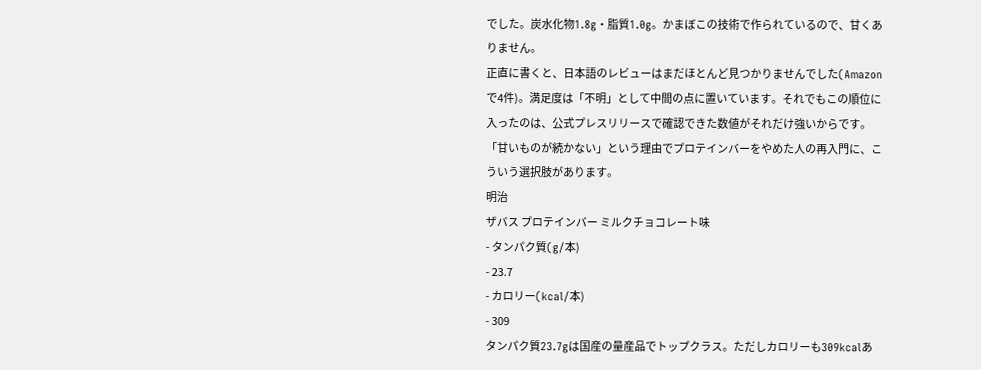でした。炭水化物1.8g・脂質1.0g。かまぼこの技術で作られているので、甘くありません。
正直に書くと、日本語のレビューはまだほとんど見つかりませんでした(Amazonで4件)。満足度は「不明」として中間の点に置いています。それでもこの順位に入ったのは、公式プレスリリースで確認できた数値がそれだけ強いからです。「甘いものが続かない」という理由でプロテインバーをやめた人の再入門に、こういう選択肢があります。
明治
ザバス プロテインバー ミルクチョコレート味
- タンパク質(g/本)
- 23.7
- カロリー(kcal/本)
- 309
タンパク質23.7gは国産の量産品でトップクラス。ただしカロリーも309kcalあ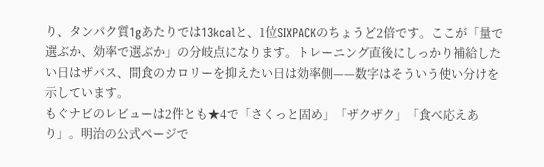り、タンパク質1gあたりでは13kcalと、1位SIXPACKのちょうど2倍です。ここが「量で選ぶか、効率で選ぶか」の分岐点になります。トレーニング直後にしっかり補給したい日はザバス、間食のカロリーを抑えたい日は効率側——数字はそういう使い分けを示しています。
もぐナビのレビューは2件とも★4で「さくっと固め」「ザクザク」「食べ応えあり」。明治の公式ページで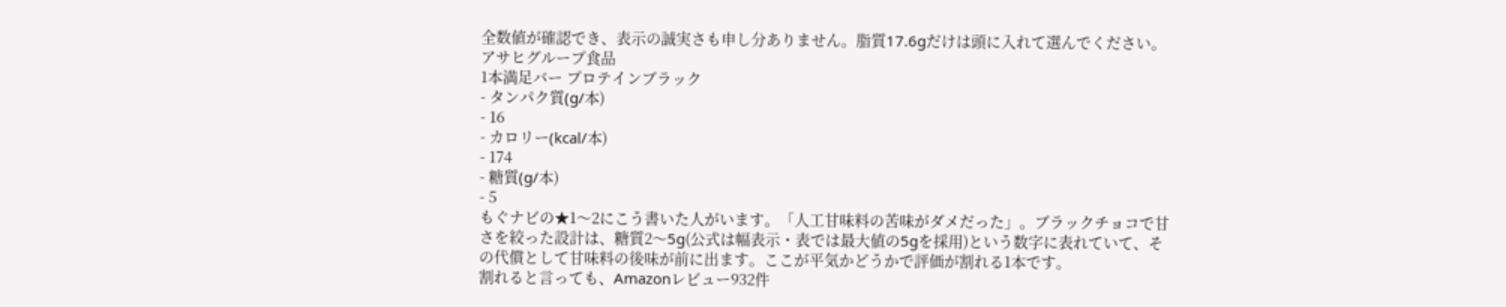全数値が確認でき、表示の誠実さも申し分ありません。脂質17.6gだけは頭に入れて選んでください。
アサヒグループ食品
1本満足バー プロテインブラック
- タンパク質(g/本)
- 16
- カロリー(kcal/本)
- 174
- 糖質(g/本)
- 5
もぐナビの★1〜2にこう書いた人がいます。「人工甘味料の苦味がダメだった」。ブラックチョコで甘さを絞った設計は、糖質2〜5g(公式は幅表示・表では最大値の5gを採用)という数字に表れていて、その代償として甘味料の後味が前に出ます。ここが平気かどうかで評価が割れる1本です。
割れると言っても、Amazonレビュー932件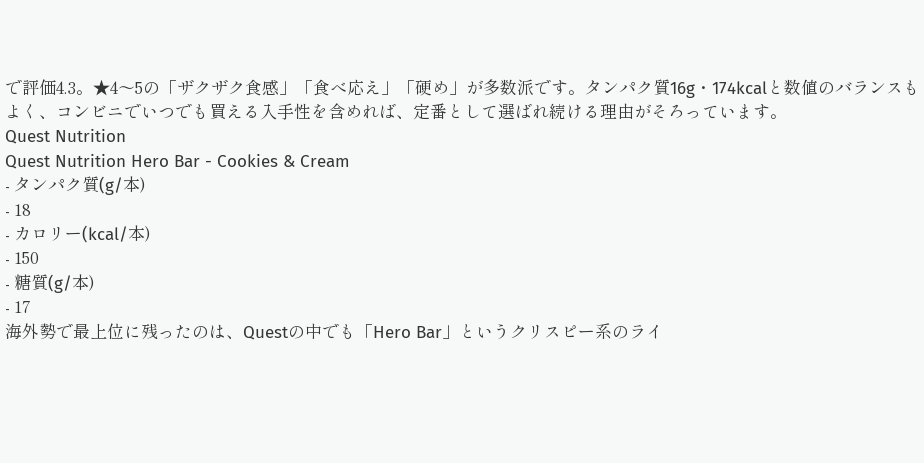で評価4.3。★4〜5の「ザクザク食感」「食べ応え」「硬め」が多数派です。タンパク質16g・174kcalと数値のバランスもよく、コンビニでいつでも買える入手性を含めれば、定番として選ばれ続ける理由がそろっています。
Quest Nutrition
Quest Nutrition Hero Bar - Cookies & Cream
- タンパク質(g/本)
- 18
- カロリー(kcal/本)
- 150
- 糖質(g/本)
- 17
海外勢で最上位に残ったのは、Questの中でも「Hero Bar」というクリスピー系のライ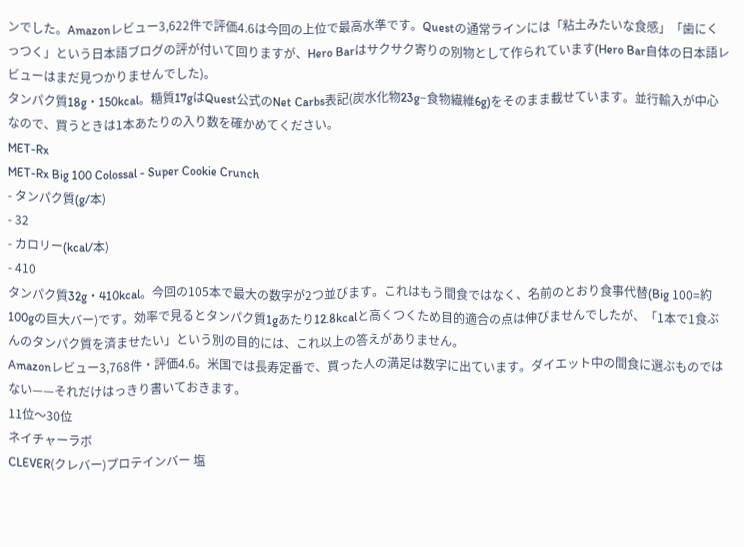ンでした。Amazonレビュー3,622件で評価4.6は今回の上位で最高水準です。Questの通常ラインには「粘土みたいな食感」「歯にくっつく」という日本語ブログの評が付いて回りますが、Hero Barはサクサク寄りの別物として作られています(Hero Bar自体の日本語レビューはまだ見つかりませんでした)。
タンパク質18g・150kcal。糖質17gはQuest公式のNet Carbs表記(炭水化物23g−食物繊維6g)をそのまま載せています。並行輸入が中心なので、買うときは1本あたりの入り数を確かめてください。
MET-Rx
MET-Rx Big 100 Colossal - Super Cookie Crunch
- タンパク質(g/本)
- 32
- カロリー(kcal/本)
- 410
タンパク質32g・410kcal。今回の105本で最大の数字が2つ並びます。これはもう間食ではなく、名前のとおり食事代替(Big 100=約100gの巨大バー)です。効率で見るとタンパク質1gあたり12.8kcalと高くつくため目的適合の点は伸びませんでしたが、「1本で1食ぶんのタンパク質を済ませたい」という別の目的には、これ以上の答えがありません。
Amazonレビュー3,768件・評価4.6。米国では長寿定番で、買った人の満足は数字に出ています。ダイエット中の間食に選ぶものではない——それだけはっきり書いておきます。
11位〜30位
ネイチャーラボ
CLEVER(クレバー)プロテインバー 塩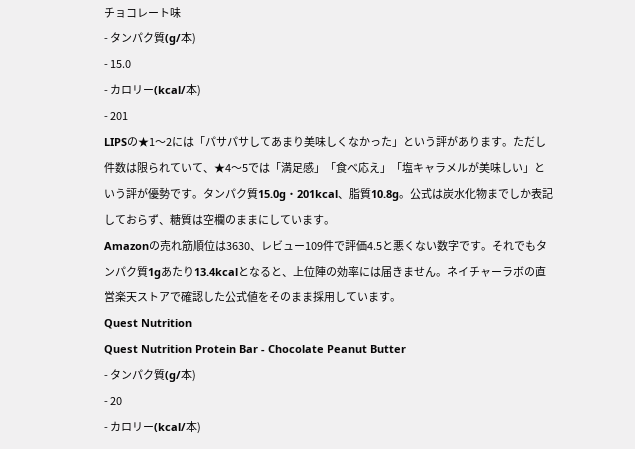チョコレート味
- タンパク質(g/本)
- 15.0
- カロリー(kcal/本)
- 201
LIPSの★1〜2には「パサパサしてあまり美味しくなかった」という評があります。ただし件数は限られていて、★4〜5では「満足感」「食べ応え」「塩キャラメルが美味しい」という評が優勢です。タンパク質15.0g・201kcal、脂質10.8g。公式は炭水化物までしか表記しておらず、糖質は空欄のままにしています。
Amazonの売れ筋順位は3630、レビュー109件で評価4.5と悪くない数字です。それでもタンパク質1gあたり13.4kcalとなると、上位陣の効率には届きません。ネイチャーラボの直営楽天ストアで確認した公式値をそのまま採用しています。
Quest Nutrition
Quest Nutrition Protein Bar - Chocolate Peanut Butter
- タンパク質(g/本)
- 20
- カロリー(kcal/本)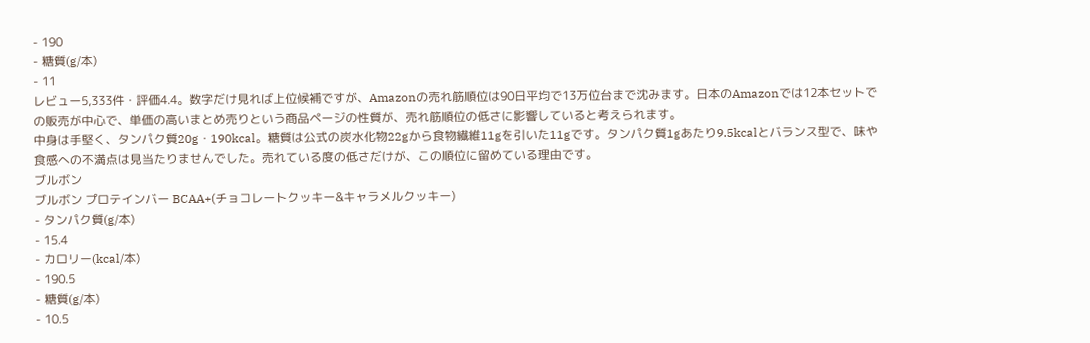- 190
- 糖質(g/本)
- 11
レビュー5,333件・評価4.4。数字だけ見れば上位候補ですが、Amazonの売れ筋順位は90日平均で13万位台まで沈みます。日本のAmazonでは12本セットでの販売が中心で、単価の高いまとめ売りという商品ページの性質が、売れ筋順位の低さに影響していると考えられます。
中身は手堅く、タンパク質20g・190kcal。糖質は公式の炭水化物22gから食物繊維11gを引いた11gです。タンパク質1gあたり9.5kcalとバランス型で、味や食感への不満点は見当たりませんでした。売れている度の低さだけが、この順位に留めている理由です。
ブルボン
ブルボン プロテインバー BCAA+(チョコレートクッキー&キャラメルクッキー)
- タンパク質(g/本)
- 15.4
- カロリー(kcal/本)
- 190.5
- 糖質(g/本)
- 10.5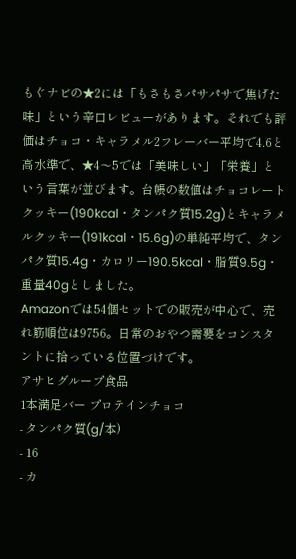もぐナビの★2には「もさもさパサパサで焦げた味」という辛口レビューがあります。それでも評価はチョコ・キャラメル2フレーバー平均で4.6と高水準で、★4〜5では「美味しい」「栄養」という言葉が並びます。台帳の数値はチョコレートクッキー(190kcal・タンパク質15.2g)とキャラメルクッキー(191kcal・15.6g)の単純平均で、タンパク質15.4g・カロリー190.5kcal・脂質9.5g・重量40gとしました。
Amazonでは54個セットでの販売が中心で、売れ筋順位は9756。日常のおやつ需要をコンスタントに拾っている位置づけです。
アサヒグループ食品
1本満足バー プロテインチョコ
- タンパク質(g/本)
- 16
- カ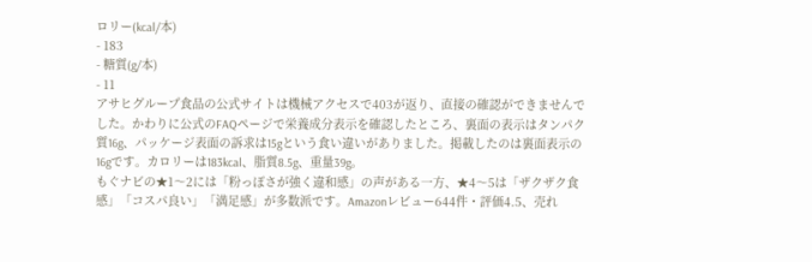ロリー(kcal/本)
- 183
- 糖質(g/本)
- 11
アサヒグループ食品の公式サイトは機械アクセスで403が返り、直接の確認ができませんでした。かわりに公式のFAQページで栄養成分表示を確認したところ、裏面の表示はタンパク質16g、パッケージ表面の訴求は15gという食い違いがありました。掲載したのは裏面表示の16gです。カロリーは183kcal、脂質8.5g、重量39g。
もぐナビの★1〜2には「粉っぽさが強く違和感」の声がある一方、★4〜5は「ザクザク食感」「コスパ良い」「満足感」が多数派です。Amazonレビュー644件・評価4.5、売れ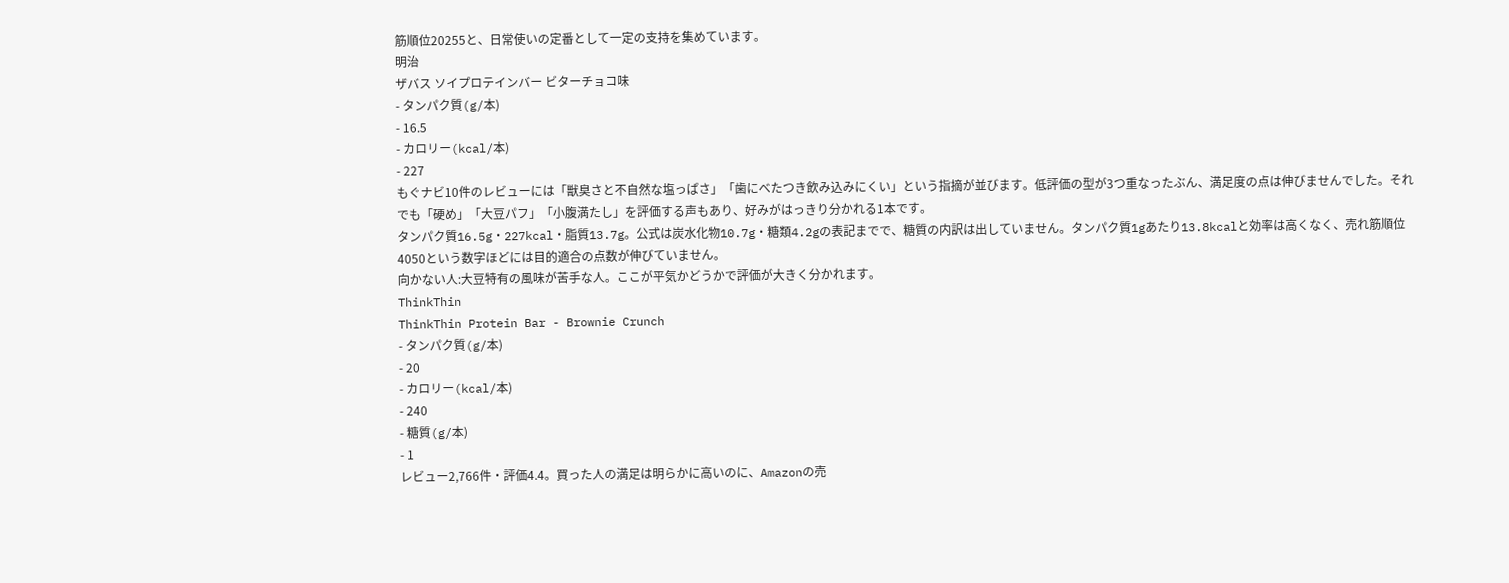筋順位20255と、日常使いの定番として一定の支持を集めています。
明治
ザバス ソイプロテインバー ビターチョコ味
- タンパク質(g/本)
- 16.5
- カロリー(kcal/本)
- 227
もぐナビ10件のレビューには「獣臭さと不自然な塩っぱさ」「歯にべたつき飲み込みにくい」という指摘が並びます。低評価の型が3つ重なったぶん、満足度の点は伸びませんでした。それでも「硬め」「大豆パフ」「小腹満たし」を評価する声もあり、好みがはっきり分かれる1本です。
タンパク質16.5g・227kcal・脂質13.7g。公式は炭水化物10.7g・糖類4.2gの表記までで、糖質の内訳は出していません。タンパク質1gあたり13.8kcalと効率は高くなく、売れ筋順位4050という数字ほどには目的適合の点数が伸びていません。
向かない人:大豆特有の風味が苦手な人。ここが平気かどうかで評価が大きく分かれます。
ThinkThin
ThinkThin Protein Bar - Brownie Crunch
- タンパク質(g/本)
- 20
- カロリー(kcal/本)
- 240
- 糖質(g/本)
- 1
レビュー2,766件・評価4.4。買った人の満足は明らかに高いのに、Amazonの売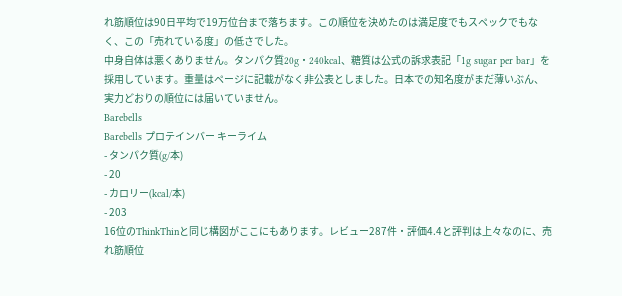れ筋順位は90日平均で19万位台まで落ちます。この順位を決めたのは満足度でもスペックでもなく、この「売れている度」の低さでした。
中身自体は悪くありません。タンパク質20g・240kcal、糖質は公式の訴求表記「1g sugar per bar」を採用しています。重量はページに記載がなく非公表としました。日本での知名度がまだ薄いぶん、実力どおりの順位には届いていません。
Barebells
Barebells プロテインバー キーライム
- タンパク質(g/本)
- 20
- カロリー(kcal/本)
- 203
16位のThinkThinと同じ構図がここにもあります。レビュー287件・評価4.4と評判は上々なのに、売れ筋順位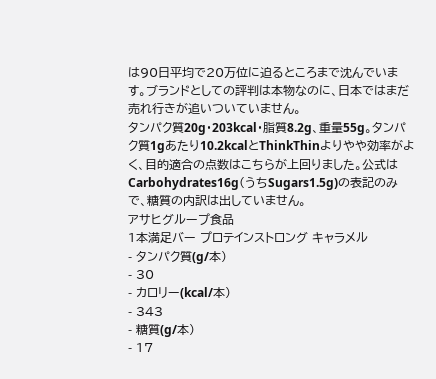は90日平均で20万位に迫るところまで沈んでいます。ブランドとしての評判は本物なのに、日本ではまだ売れ行きが追いついていません。
タンパク質20g・203kcal・脂質8.2g、重量55g。タンパク質1gあたり10.2kcalとThinkThinよりやや効率がよく、目的適合の点数はこちらが上回りました。公式はCarbohydrates16g(うちSugars1.5g)の表記のみで、糖質の内訳は出していません。
アサヒグループ食品
1本満足バー プロテインストロング キャラメル
- タンパク質(g/本)
- 30
- カロリー(kcal/本)
- 343
- 糖質(g/本)
- 17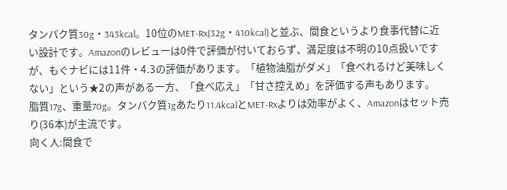タンパク質30g・343kcal。10位のMET-Rx(32g・410kcal)と並ぶ、間食というより食事代替に近い設計です。Amazonのレビューは0件で評価が付いておらず、満足度は不明の10点扱いですが、もぐナビには11件・4.3の評価があります。「植物油脂がダメ」「食べれるけど美味しくない」という★2の声がある一方、「食べ応え」「甘さ控えめ」を評価する声もあります。
脂質17g、重量70g。タンパク質1gあたり11.4kcalとMET-Rxよりは効率がよく、Amazonはセット売り(36本)が主流です。
向く人:間食で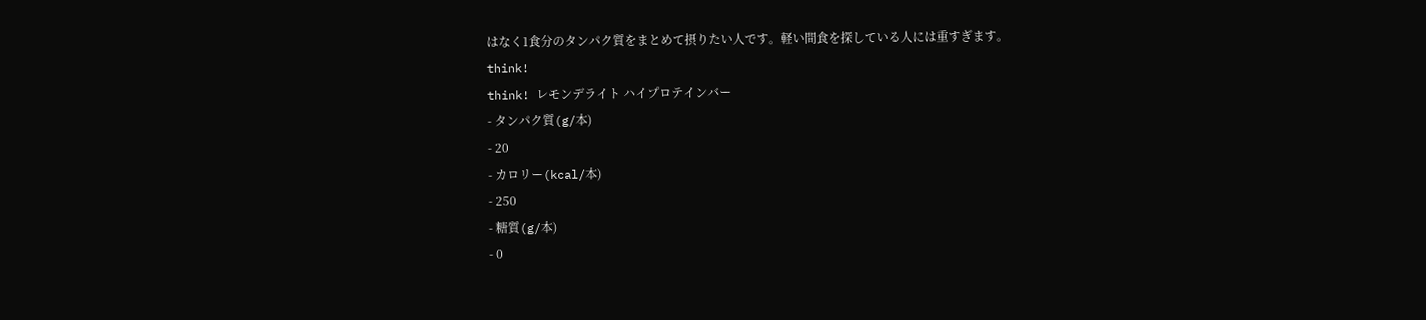はなく1食分のタンパク質をまとめて摂りたい人です。軽い間食を探している人には重すぎます。
think!
think! レモンデライト ハイプロテインバー
- タンパク質(g/本)
- 20
- カロリー(kcal/本)
- 250
- 糖質(g/本)
- 0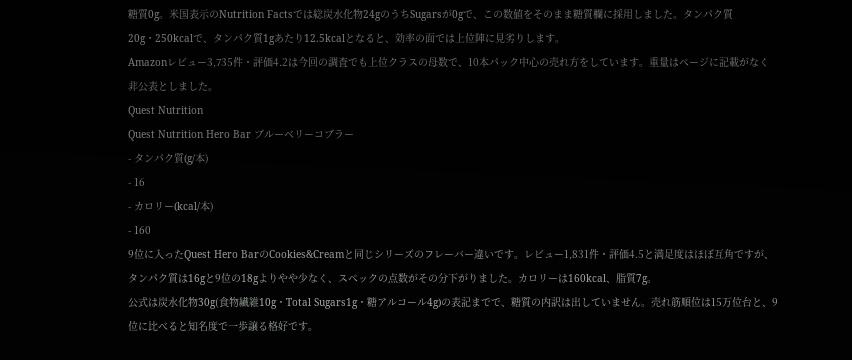糖質0g。米国表示のNutrition Factsでは総炭水化物24gのうちSugarsが0gで、この数値をそのまま糖質欄に採用しました。タンパク質20g・250kcalで、タンパク質1gあたり12.5kcalとなると、効率の面では上位陣に見劣りします。
Amazonレビュー3,735件・評価4.2は今回の調査でも上位クラスの母数で、10本パック中心の売れ方をしています。重量はページに記載がなく非公表としました。
Quest Nutrition
Quest Nutrition Hero Bar ブルーベリーコブラー
- タンパク質(g/本)
- 16
- カロリー(kcal/本)
- 160
9位に入ったQuest Hero BarのCookies&Creamと同じシリーズのフレーバー違いです。レビュー1,831件・評価4.5と満足度はほぼ互角ですが、タンパク質は16gと9位の18gよりやや少なく、スペックの点数がその分下がりました。カロリーは160kcal、脂質7g。
公式は炭水化物30g(食物繊維10g・Total Sugars1g・糖アルコール4g)の表記までで、糖質の内訳は出していません。売れ筋順位は15万位台と、9位に比べると知名度で一歩譲る格好です。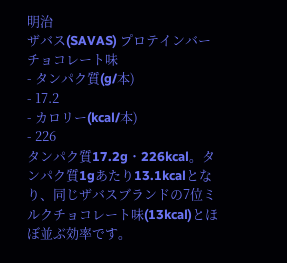明治
ザバス(SAVAS) プロテインバー チョコレート味
- タンパク質(g/本)
- 17.2
- カロリー(kcal/本)
- 226
タンパク質17.2g・226kcal。タンパク質1gあたり13.1kcalとなり、同じザバスブランドの7位ミルクチョコレート味(13kcal)とほぼ並ぶ効率です。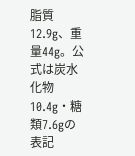脂質12.9g、重量44g。公式は炭水化物10.4g・糖類7.6gの表記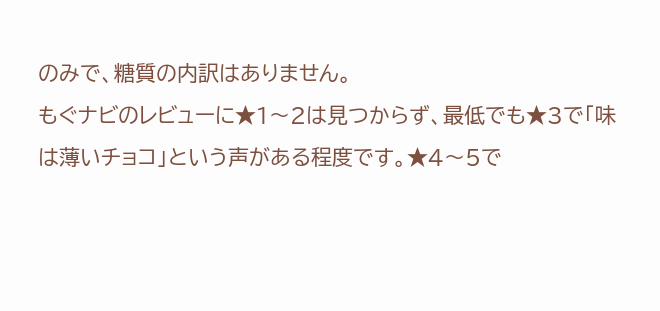のみで、糖質の内訳はありません。
もぐナビのレビューに★1〜2は見つからず、最低でも★3で「味は薄いチョコ」という声がある程度です。★4〜5で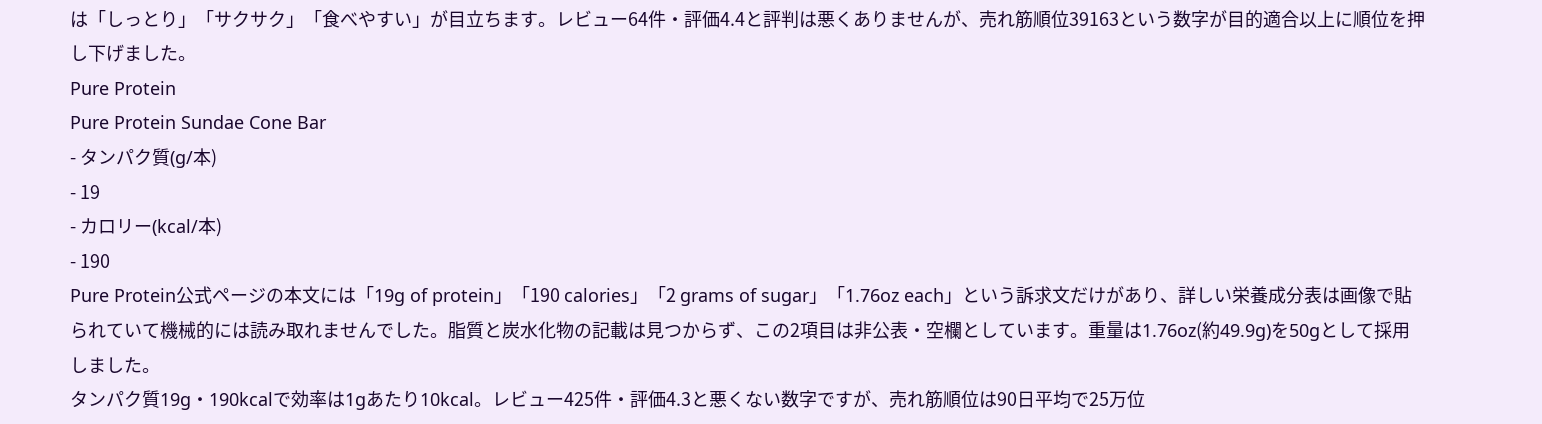は「しっとり」「サクサク」「食べやすい」が目立ちます。レビュー64件・評価4.4と評判は悪くありませんが、売れ筋順位39163という数字が目的適合以上に順位を押し下げました。
Pure Protein
Pure Protein Sundae Cone Bar
- タンパク質(g/本)
- 19
- カロリー(kcal/本)
- 190
Pure Protein公式ページの本文には「19g of protein」「190 calories」「2 grams of sugar」「1.76oz each」という訴求文だけがあり、詳しい栄養成分表は画像で貼られていて機械的には読み取れませんでした。脂質と炭水化物の記載は見つからず、この2項目は非公表・空欄としています。重量は1.76oz(約49.9g)を50gとして採用しました。
タンパク質19g・190kcalで効率は1gあたり10kcal。レビュー425件・評価4.3と悪くない数字ですが、売れ筋順位は90日平均で25万位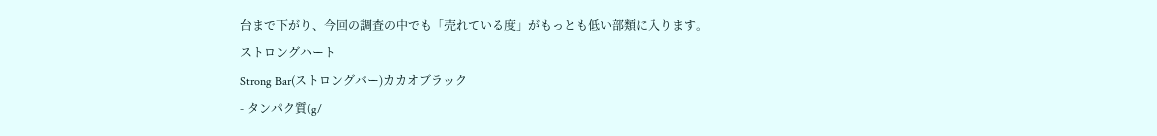台まで下がり、今回の調査の中でも「売れている度」がもっとも低い部類に入ります。
ストロングハート
Strong Bar(ストロングバー)カカオブラック
- タンパク質(g/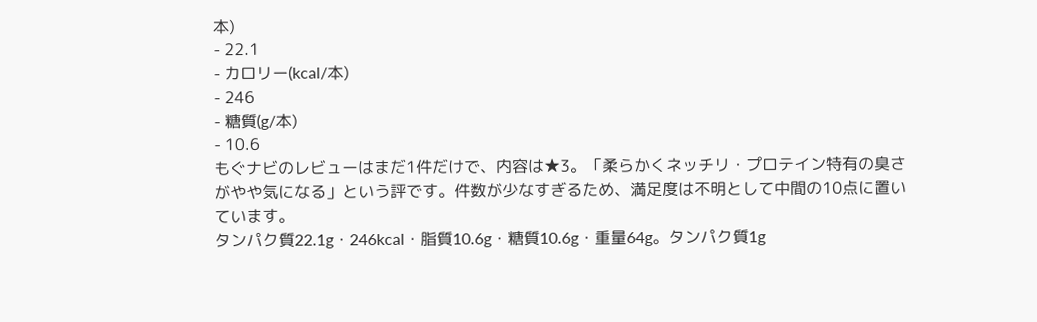本)
- 22.1
- カロリー(kcal/本)
- 246
- 糖質(g/本)
- 10.6
もぐナビのレビューはまだ1件だけで、内容は★3。「柔らかくネッチリ・プロテイン特有の臭さがやや気になる」という評です。件数が少なすぎるため、満足度は不明として中間の10点に置いています。
タンパク質22.1g・246kcal・脂質10.6g・糖質10.6g・重量64g。タンパク質1g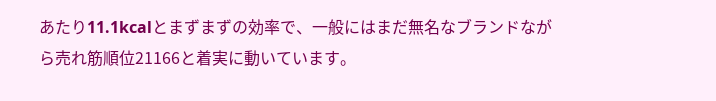あたり11.1kcalとまずまずの効率で、一般にはまだ無名なブランドながら売れ筋順位21166と着実に動いています。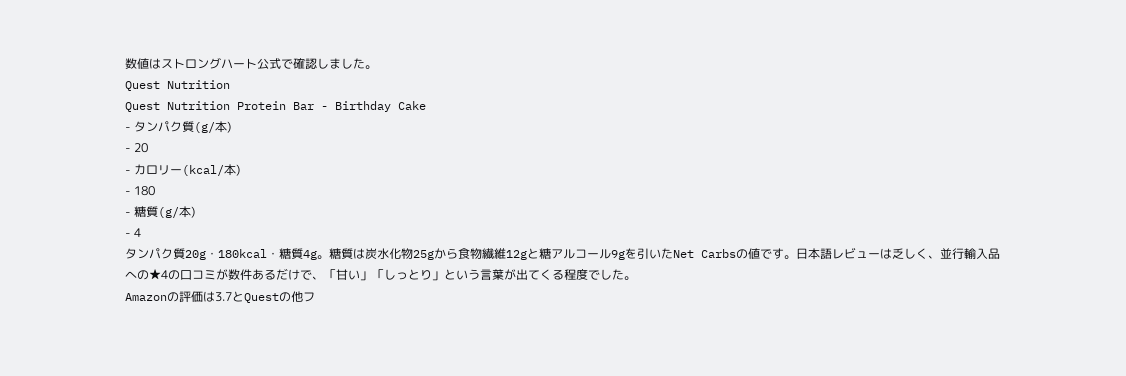数値はストロングハート公式で確認しました。
Quest Nutrition
Quest Nutrition Protein Bar - Birthday Cake
- タンパク質(g/本)
- 20
- カロリー(kcal/本)
- 180
- 糖質(g/本)
- 4
タンパク質20g・180kcal・糖質4g。糖質は炭水化物25gから食物繊維12gと糖アルコール9gを引いたNet Carbsの値です。日本語レビューは乏しく、並行輸入品への★4の口コミが数件あるだけで、「甘い」「しっとり」という言葉が出てくる程度でした。
Amazonの評価は3.7とQuestの他フ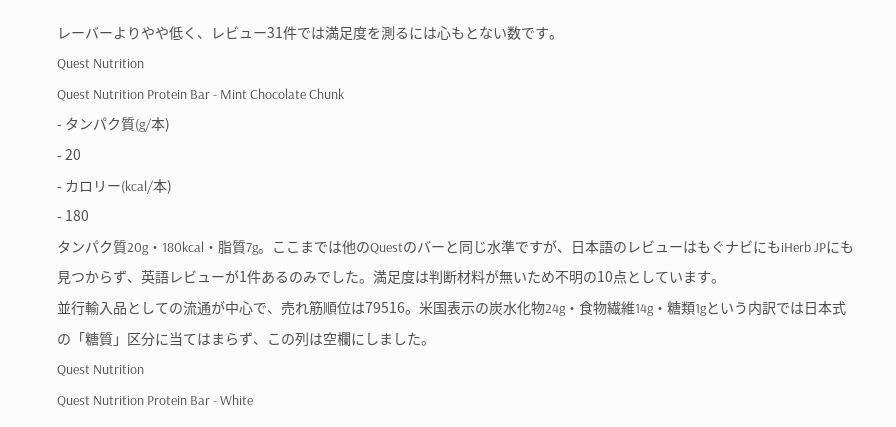レーバーよりやや低く、レビュー31件では満足度を測るには心もとない数です。
Quest Nutrition
Quest Nutrition Protein Bar - Mint Chocolate Chunk
- タンパク質(g/本)
- 20
- カロリー(kcal/本)
- 180
タンパク質20g・180kcal・脂質7g。ここまでは他のQuestのバーと同じ水準ですが、日本語のレビューはもぐナビにもiHerb JPにも見つからず、英語レビューが1件あるのみでした。満足度は判断材料が無いため不明の10点としています。
並行輸入品としての流通が中心で、売れ筋順位は79516。米国表示の炭水化物24g・食物繊維14g・糖類1gという内訳では日本式の「糖質」区分に当てはまらず、この列は空欄にしました。
Quest Nutrition
Quest Nutrition Protein Bar - White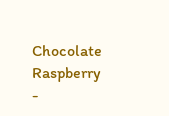Chocolate Raspberry
-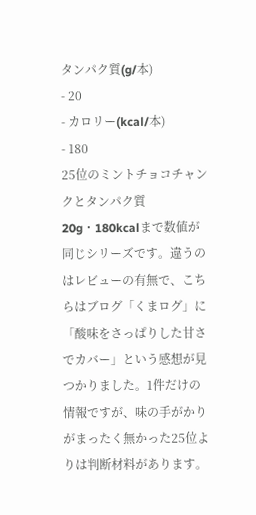タンパク質(g/本)
- 20
- カロリー(kcal/本)
- 180
25位のミントチョコチャンクとタンパク質20g・180kcalまで数値が同じシリーズです。違うのはレビューの有無で、こちらはブログ「くまログ」に「酸味をさっぱりした甘さでカバー」という感想が見つかりました。1件だけの情報ですが、味の手がかりがまったく無かった25位よりは判断材料があります。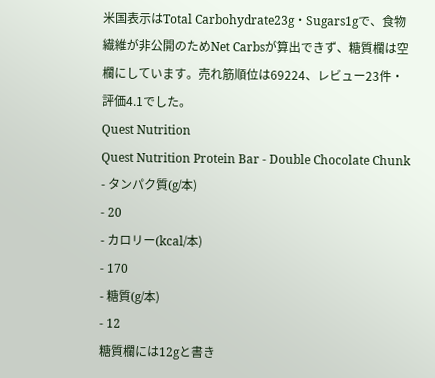米国表示はTotal Carbohydrate23g・Sugars1gで、食物繊維が非公開のためNet Carbsが算出できず、糖質欄は空欄にしています。売れ筋順位は69224、レビュー23件・評価4.1でした。
Quest Nutrition
Quest Nutrition Protein Bar - Double Chocolate Chunk
- タンパク質(g/本)
- 20
- カロリー(kcal/本)
- 170
- 糖質(g/本)
- 12
糖質欄には12gと書き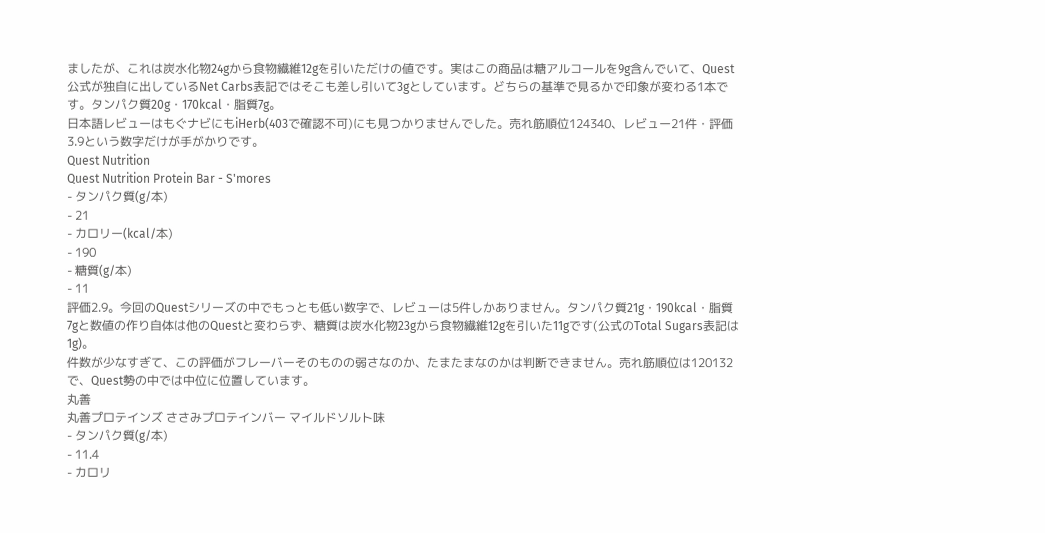ましたが、これは炭水化物24gから食物繊維12gを引いただけの値です。実はこの商品は糖アルコールを9g含んでいて、Quest公式が独自に出しているNet Carbs表記ではそこも差し引いて3gとしています。どちらの基準で見るかで印象が変わる1本です。タンパク質20g・170kcal・脂質7g。
日本語レビューはもぐナビにもiHerb(403で確認不可)にも見つかりませんでした。売れ筋順位124340、レビュー21件・評価3.9という数字だけが手がかりです。
Quest Nutrition
Quest Nutrition Protein Bar - S'mores
- タンパク質(g/本)
- 21
- カロリー(kcal/本)
- 190
- 糖質(g/本)
- 11
評価2.9。今回のQuestシリーズの中でもっとも低い数字で、レビューは5件しかありません。タンパク質21g・190kcal・脂質7gと数値の作り自体は他のQuestと変わらず、糖質は炭水化物23gから食物繊維12gを引いた11gです(公式のTotal Sugars表記は1g)。
件数が少なすぎて、この評価がフレーバーそのものの弱さなのか、たまたまなのかは判断できません。売れ筋順位は120132で、Quest勢の中では中位に位置しています。
丸善
丸善プロテインズ ささみプロテインバー マイルドソルト味
- タンパク質(g/本)
- 11.4
- カロリ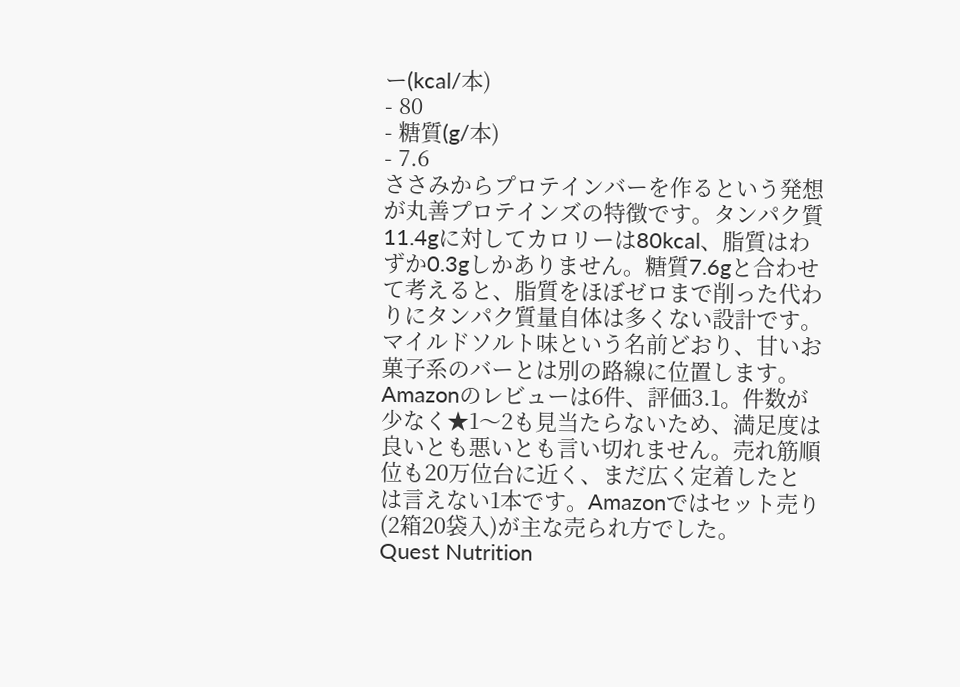ー(kcal/本)
- 80
- 糖質(g/本)
- 7.6
ささみからプロテインバーを作るという発想が丸善プロテインズの特徴です。タンパク質11.4gに対してカロリーは80kcal、脂質はわずか0.3gしかありません。糖質7.6gと合わせて考えると、脂質をほぼゼロまで削った代わりにタンパク質量自体は多くない設計です。マイルドソルト味という名前どおり、甘いお菓子系のバーとは別の路線に位置します。
Amazonのレビューは6件、評価3.1。件数が少なく★1〜2も見当たらないため、満足度は良いとも悪いとも言い切れません。売れ筋順位も20万位台に近く、まだ広く定着したとは言えない1本です。Amazonではセット売り(2箱20袋入)が主な売られ方でした。
Quest Nutrition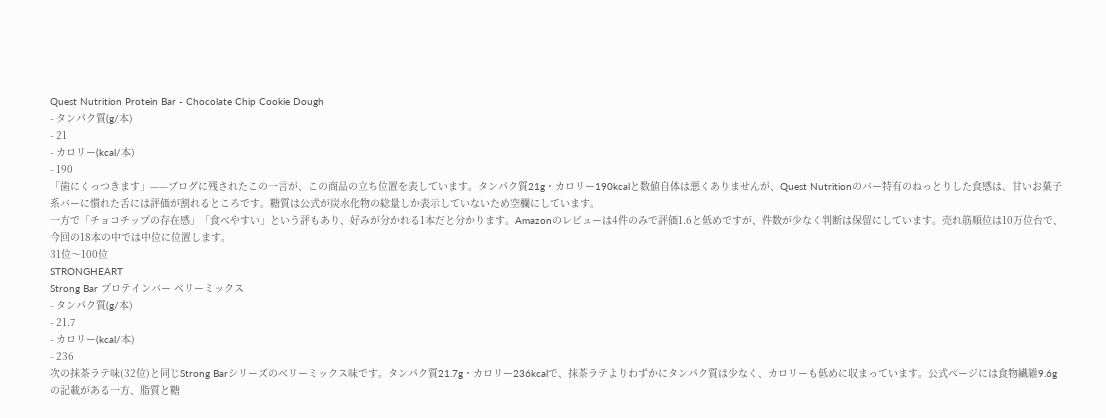Quest Nutrition Protein Bar - Chocolate Chip Cookie Dough
- タンパク質(g/本)
- 21
- カロリー(kcal/本)
- 190
「歯にくっつきます」——ブログに残されたこの一言が、この商品の立ち位置を表しています。タンパク質21g・カロリー190kcalと数値自体は悪くありませんが、Quest Nutritionのバー特有のねっとりした食感は、甘いお菓子系バーに慣れた舌には評価が割れるところです。糖質は公式が炭水化物の総量しか表示していないため空欄にしています。
一方で「チョコチップの存在感」「食べやすい」という評もあり、好みが分かれる1本だと分かります。Amazonのレビューは4件のみで評価1.6と低めですが、件数が少なく判断は保留にしています。売れ筋順位は10万位台で、今回の18本の中では中位に位置します。
31位〜100位
STRONGHEART
Strong Bar プロテインバー ベリーミックス
- タンパク質(g/本)
- 21.7
- カロリー(kcal/本)
- 236
次の抹茶ラテ味(32位)と同じStrong Barシリーズのベリーミックス味です。タンパク質21.7g・カロリー236kcalで、抹茶ラテよりわずかにタンパク質は少なく、カロリーも低めに収まっています。公式ページには食物繊維9.6gの記載がある一方、脂質と糖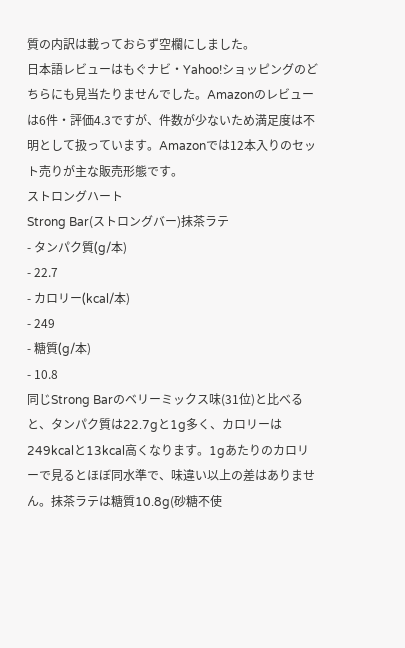質の内訳は載っておらず空欄にしました。
日本語レビューはもぐナビ・Yahoo!ショッピングのどちらにも見当たりませんでした。Amazonのレビューは6件・評価4.3ですが、件数が少ないため満足度は不明として扱っています。Amazonでは12本入りのセット売りが主な販売形態です。
ストロングハート
Strong Bar(ストロングバー)抹茶ラテ
- タンパク質(g/本)
- 22.7
- カロリー(kcal/本)
- 249
- 糖質(g/本)
- 10.8
同じStrong Barのベリーミックス味(31位)と比べると、タンパク質は22.7gと1g多く、カロリーは249kcalと13kcal高くなります。1gあたりのカロリーで見るとほぼ同水準で、味違い以上の差はありません。抹茶ラテは糖質10.8g(砂糖不使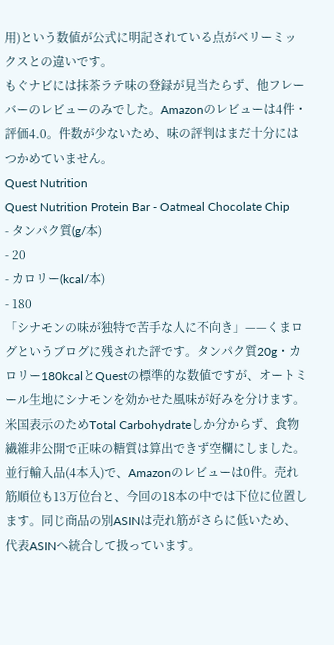用)という数値が公式に明記されている点がベリーミックスとの違いです。
もぐナビには抹茶ラテ味の登録が見当たらず、他フレーバーのレビューのみでした。Amazonのレビューは4件・評価4.0。件数が少ないため、味の評判はまだ十分にはつかめていません。
Quest Nutrition
Quest Nutrition Protein Bar - Oatmeal Chocolate Chip
- タンパク質(g/本)
- 20
- カロリー(kcal/本)
- 180
「シナモンの味が独特で苦手な人に不向き」——くまログというブログに残された評です。タンパク質20g・カロリー180kcalとQuestの標準的な数値ですが、オートミール生地にシナモンを効かせた風味が好みを分けます。米国表示のためTotal Carbohydrateしか分からず、食物繊維非公開で正味の糖質は算出できず空欄にしました。
並行輸入品(4本入)で、Amazonのレビューは0件。売れ筋順位も13万位台と、今回の18本の中では下位に位置します。同じ商品の別ASINは売れ筋がさらに低いため、代表ASINへ統合して扱っています。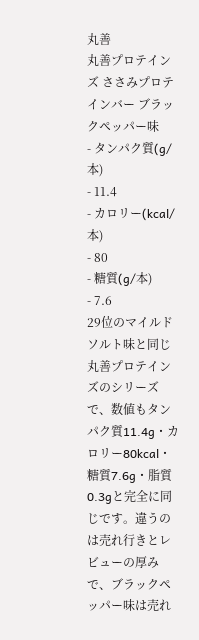丸善
丸善プロテインズ ささみプロテインバー ブラックペッパー味
- タンパク質(g/本)
- 11.4
- カロリー(kcal/本)
- 80
- 糖質(g/本)
- 7.6
29位のマイルドソルト味と同じ丸善プロテインズのシリーズで、数値もタンパク質11.4g・カロリー80kcal・糖質7.6g・脂質0.3gと完全に同じです。違うのは売れ行きとレビューの厚みで、ブラックペッパー味は売れ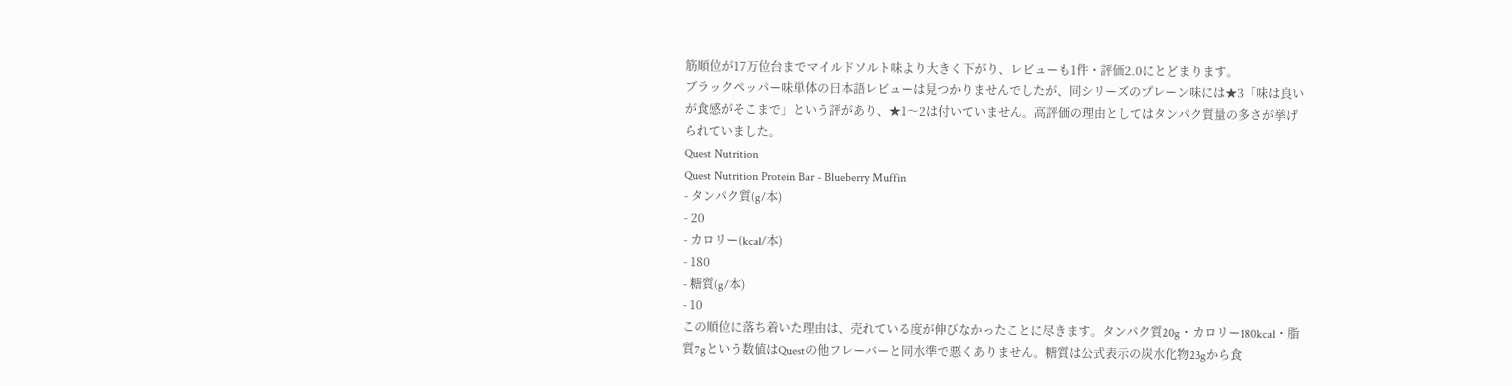筋順位が17万位台までマイルドソルト味より大きく下がり、レビューも1件・評価2.0にとどまります。
ブラックペッパー味単体の日本語レビューは見つかりませんでしたが、同シリーズのプレーン味には★3「味は良いが食感がそこまで」という評があり、★1〜2は付いていません。高評価の理由としてはタンパク質量の多さが挙げられていました。
Quest Nutrition
Quest Nutrition Protein Bar - Blueberry Muffin
- タンパク質(g/本)
- 20
- カロリー(kcal/本)
- 180
- 糖質(g/本)
- 10
この順位に落ち着いた理由は、売れている度が伸びなかったことに尽きます。タンパク質20g・カロリー180kcal・脂質7gという数値はQuestの他フレーバーと同水準で悪くありません。糖質は公式表示の炭水化物23gから食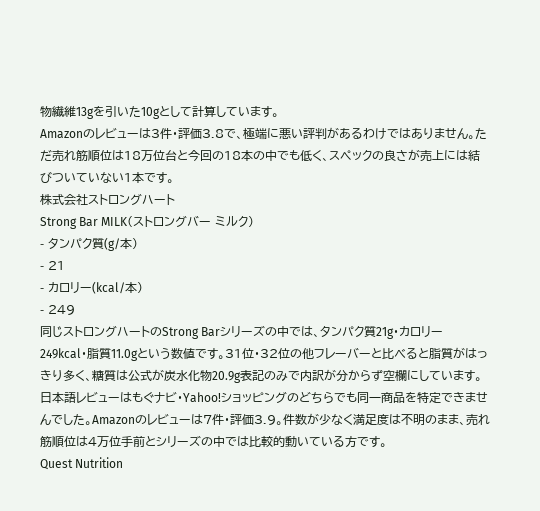物繊維13gを引いた10gとして計算しています。
Amazonのレビューは3件・評価3.8で、極端に悪い評判があるわけではありません。ただ売れ筋順位は18万位台と今回の18本の中でも低く、スペックの良さが売上には結びついていない1本です。
株式会社ストロングハート
Strong Bar MILK(ストロングバー ミルク)
- タンパク質(g/本)
- 21
- カロリー(kcal/本)
- 249
同じストロングハートのStrong Barシリーズの中では、タンパク質21g・カロリー249kcal・脂質11.0gという数値です。31位・32位の他フレーバーと比べると脂質がはっきり多く、糖質は公式が炭水化物20.9g表記のみで内訳が分からず空欄にしています。
日本語レビューはもぐナビ・Yahoo!ショッピングのどちらでも同一商品を特定できませんでした。Amazonのレビューは7件・評価3.9。件数が少なく満足度は不明のまま、売れ筋順位は4万位手前とシリーズの中では比較的動いている方です。
Quest Nutrition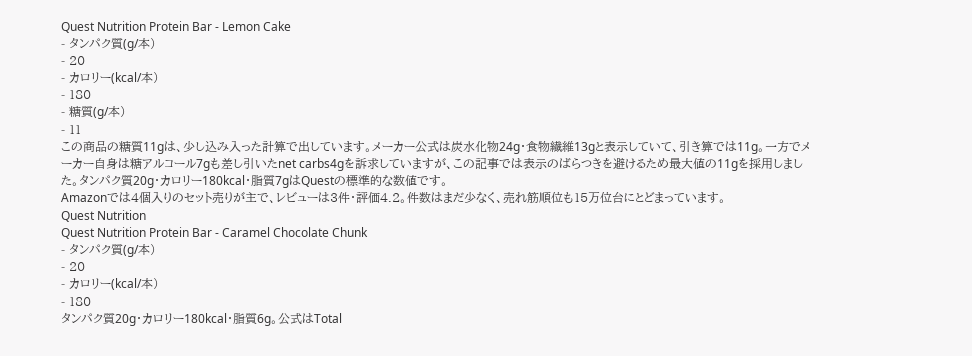Quest Nutrition Protein Bar - Lemon Cake
- タンパク質(g/本)
- 20
- カロリー(kcal/本)
- 180
- 糖質(g/本)
- 11
この商品の糖質11gは、少し込み入った計算で出しています。メーカー公式は炭水化物24g・食物繊維13gと表示していて、引き算では11g。一方でメーカー自身は糖アルコール7gも差し引いたnet carbs4gを訴求していますが、この記事では表示のばらつきを避けるため最大値の11gを採用しました。タンパク質20g・カロリー180kcal・脂質7gはQuestの標準的な数値です。
Amazonでは4個入りのセット売りが主で、レビューは3件・評価4.2。件数はまだ少なく、売れ筋順位も15万位台にとどまっています。
Quest Nutrition
Quest Nutrition Protein Bar - Caramel Chocolate Chunk
- タンパク質(g/本)
- 20
- カロリー(kcal/本)
- 180
タンパク質20g・カロリー180kcal・脂質6g。公式はTotal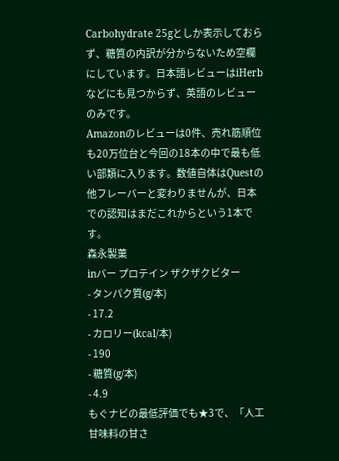Carbohydrate 25gとしか表示しておらず、糖質の内訳が分からないため空欄にしています。日本語レビューはiHerbなどにも見つからず、英語のレビューのみです。
Amazonのレビューは0件、売れ筋順位も20万位台と今回の18本の中で最も低い部類に入ります。数値自体はQuestの他フレーバーと変わりませんが、日本での認知はまだこれからという1本です。
森永製菓
inバー プロテイン ザクザクビター
- タンパク質(g/本)
- 17.2
- カロリー(kcal/本)
- 190
- 糖質(g/本)
- 4.9
もぐナビの最低評価でも★3で、「人工甘味料の甘さ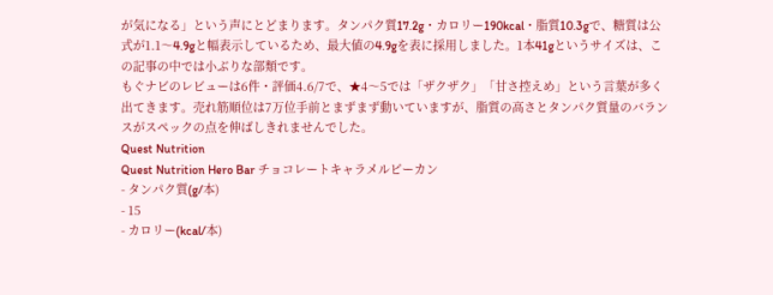が気になる」という声にとどまります。タンパク質17.2g・カロリー190kcal・脂質10.3gで、糖質は公式が1.1〜4.9gと幅表示しているため、最大値の4.9gを表に採用しました。1本41gというサイズは、この記事の中では小ぶりな部類です。
もぐナビのレビューは6件・評価4.6/7で、★4〜5では「ザクザク」「甘さ控えめ」という言葉が多く出てきます。売れ筋順位は7万位手前とまずまず動いていますが、脂質の高さとタンパク質量のバランスがスペックの点を伸ばしきれませんでした。
Quest Nutrition
Quest Nutrition Hero Bar チョコレートキャラメルピーカン
- タンパク質(g/本)
- 15
- カロリー(kcal/本)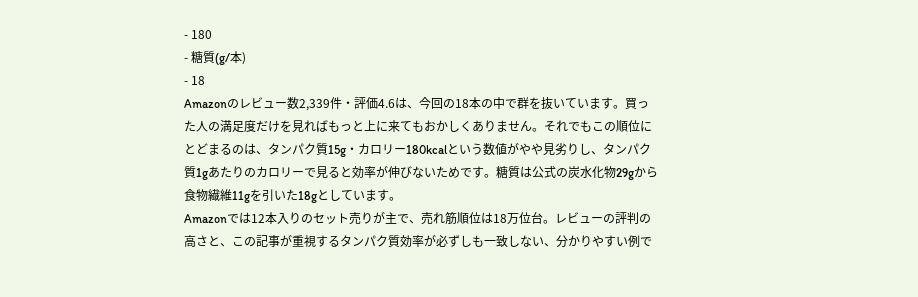- 180
- 糖質(g/本)
- 18
Amazonのレビュー数2,339件・評価4.6は、今回の18本の中で群を抜いています。買った人の満足度だけを見ればもっと上に来てもおかしくありません。それでもこの順位にとどまるのは、タンパク質15g・カロリー180kcalという数値がやや見劣りし、タンパク質1gあたりのカロリーで見ると効率が伸びないためです。糖質は公式の炭水化物29gから食物繊維11gを引いた18gとしています。
Amazonでは12本入りのセット売りが主で、売れ筋順位は18万位台。レビューの評判の高さと、この記事が重視するタンパク質効率が必ずしも一致しない、分かりやすい例で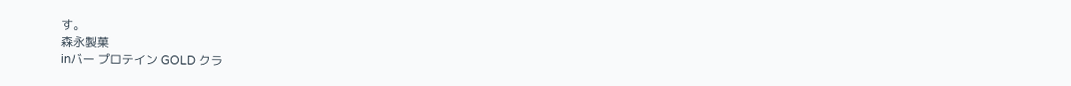す。
森永製菓
inバー プロテイン GOLD クラ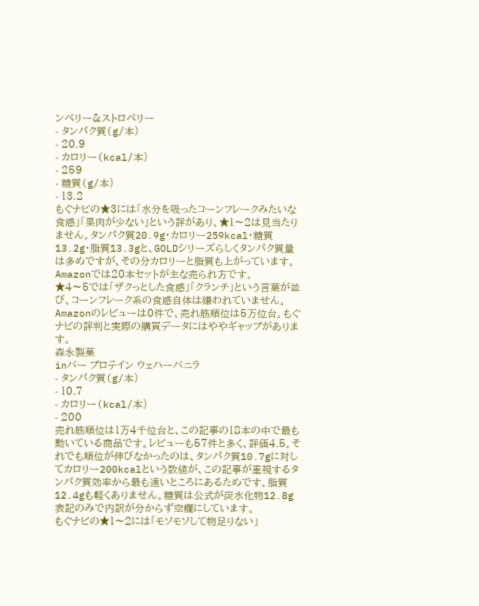ンベリー&ストロベリー
- タンパク質(g/本)
- 20.9
- カロリー(kcal/本)
- 259
- 糖質(g/本)
- 13.2
もぐナビの★3には「水分を吸ったコーンフレークみたいな食感」「果肉が少ない」という評があり、★1〜2は見当たりません。タンパク質20.9g・カロリー259kcal・糖質13.2g・脂質13.3gと、GOLDシリーズらしくタンパク質量は多めですが、その分カロリーと脂質も上がっています。Amazonでは20本セットが主な売られ方です。
★4〜5では「ザクっとした食感」「クランチ」という言葉が並び、コーンフレーク系の食感自体は嫌われていません。Amazonのレビューは0件で、売れ筋順位は5万位台。もぐナビの評判と実際の購買データにはややギャップがあります。
森永製菓
inバー プロテイン ウェハーバニラ
- タンパク質(g/本)
- 10.7
- カロリー(kcal/本)
- 200
売れ筋順位は1万4千位台と、この記事の18本の中で最も動いている商品です。レビューも57件と多く、評価4.5。それでも順位が伸びなかったのは、タンパク質10.7gに対してカロリー200kcalという数値が、この記事が重視するタンパク質効率から最も遠いところにあるためです。脂質12.4gも軽くありません。糖質は公式が炭水化物12.8g表記のみで内訳が分からず空欄にしています。
もぐナビの★1〜2には「モソモソして物足りない」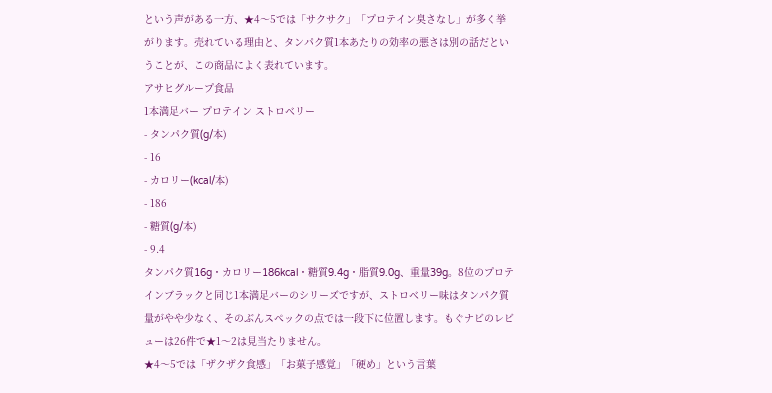という声がある一方、★4〜5では「サクサク」「プロテイン臭さなし」が多く挙がります。売れている理由と、タンパク質1本あたりの効率の悪さは別の話だということが、この商品によく表れています。
アサヒグループ食品
1本満足バー プロテイン ストロベリー
- タンパク質(g/本)
- 16
- カロリー(kcal/本)
- 186
- 糖質(g/本)
- 9.4
タンパク質16g・カロリー186kcal・糖質9.4g・脂質9.0g、重量39g。8位のプロテインブラックと同じ1本満足バーのシリーズですが、ストロベリー味はタンパク質量がやや少なく、そのぶんスペックの点では一段下に位置します。もぐナビのレビューは26件で★1〜2は見当たりません。
★4〜5では「ザクザク食感」「お菓子感覚」「硬め」という言葉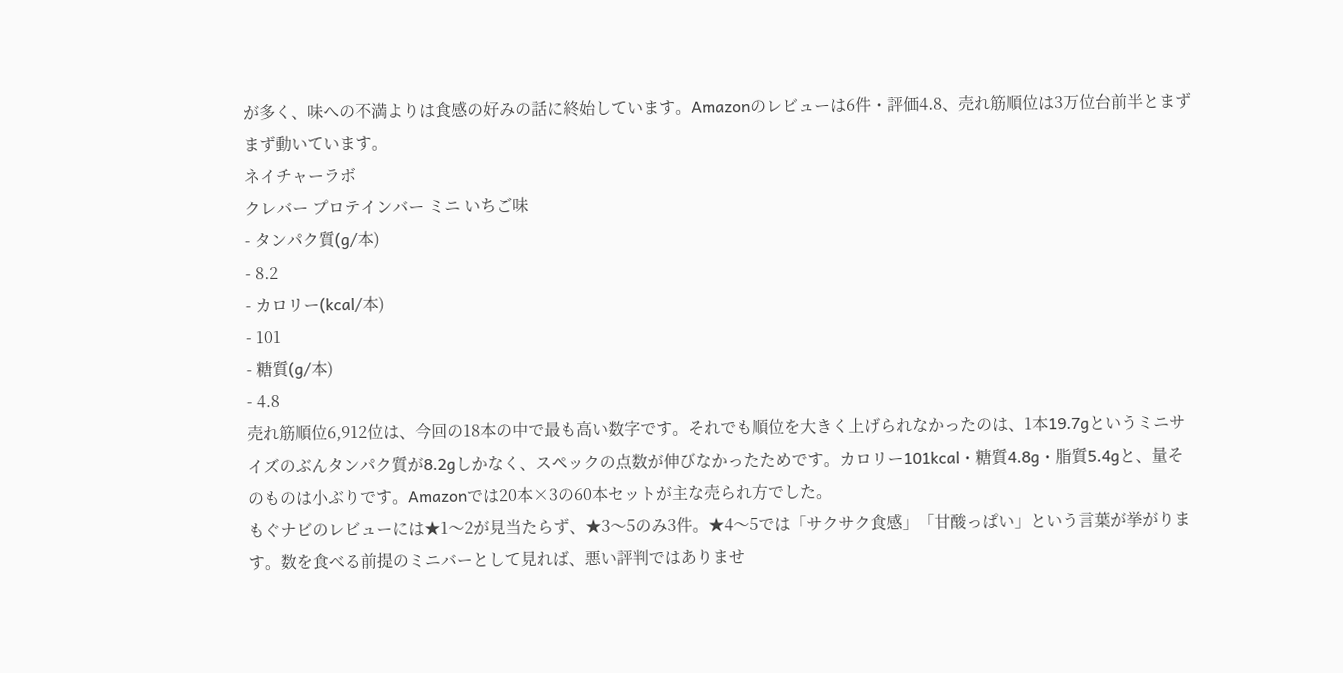が多く、味への不満よりは食感の好みの話に終始しています。Amazonのレビューは6件・評価4.8、売れ筋順位は3万位台前半とまずまず動いています。
ネイチャーラボ
クレバー プロテインバー ミニ いちご味
- タンパク質(g/本)
- 8.2
- カロリー(kcal/本)
- 101
- 糖質(g/本)
- 4.8
売れ筋順位6,912位は、今回の18本の中で最も高い数字です。それでも順位を大きく上げられなかったのは、1本19.7gというミニサイズのぶんタンパク質が8.2gしかなく、スペックの点数が伸びなかったためです。カロリー101kcal・糖質4.8g・脂質5.4gと、量そのものは小ぶりです。Amazonでは20本×3の60本セットが主な売られ方でした。
もぐナビのレビューには★1〜2が見当たらず、★3〜5のみ3件。★4〜5では「サクサク食感」「甘酸っぱい」という言葉が挙がります。数を食べる前提のミニバーとして見れば、悪い評判ではありませ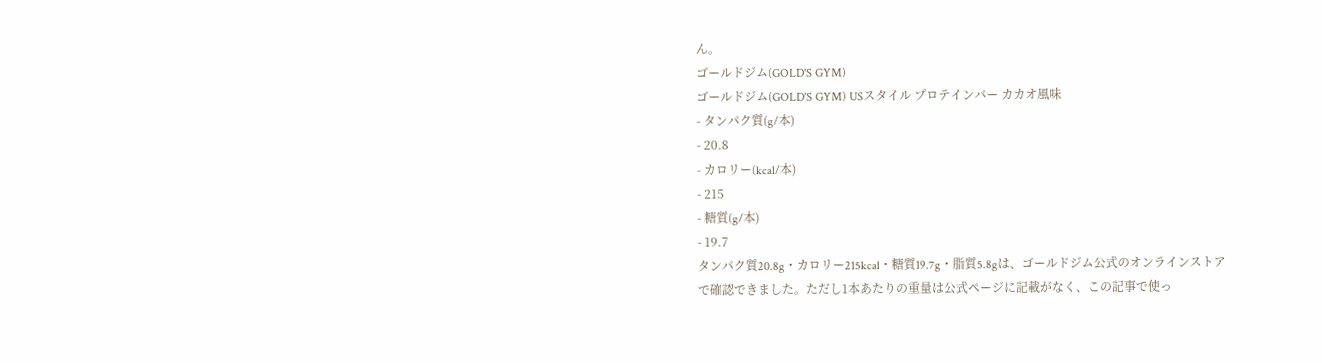ん。
ゴールドジム(GOLD'S GYM)
ゴールドジム(GOLD'S GYM) USスタイル プロテインバー カカオ風味
- タンパク質(g/本)
- 20.8
- カロリー(kcal/本)
- 215
- 糖質(g/本)
- 19.7
タンパク質20.8g・カロリー215kcal・糖質19.7g・脂質5.8gは、ゴールドジム公式のオンラインストアで確認できました。ただし1本あたりの重量は公式ページに記載がなく、この記事で使っ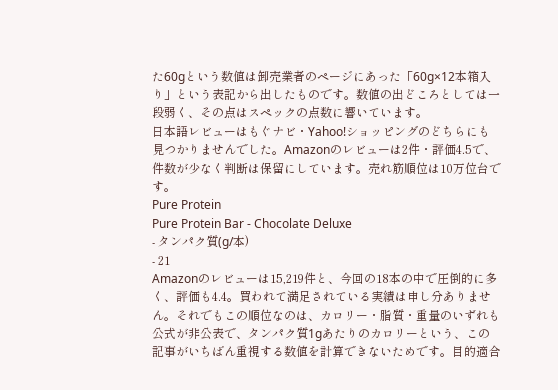た60gという数値は卸売業者のページにあった「60g×12本箱入り」という表記から出したものです。数値の出どころとしては一段弱く、その点はスペックの点数に響いています。
日本語レビューはもぐナビ・Yahoo!ショッピングのどちらにも見つかりませんでした。Amazonのレビューは2件・評価4.5で、件数が少なく判断は保留にしています。売れ筋順位は10万位台です。
Pure Protein
Pure Protein Bar - Chocolate Deluxe
- タンパク質(g/本)
- 21
Amazonのレビューは15,219件と、今回の18本の中で圧倒的に多く、評価も4.4。買われて満足されている実績は申し分ありません。それでもこの順位なのは、カロリー・脂質・重量のいずれも公式が非公表で、タンパク質1gあたりのカロリーという、この記事がいちばん重視する数値を計算できないためです。目的適合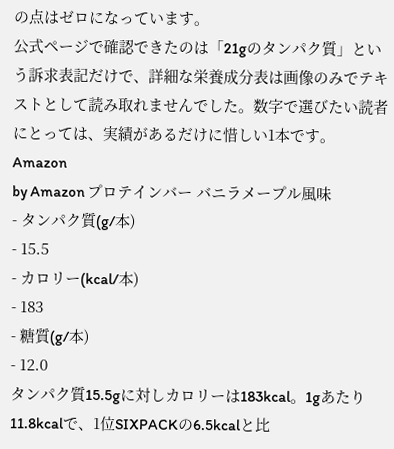の点はゼロになっています。
公式ページで確認できたのは「21gのタンパク質」という訴求表記だけで、詳細な栄養成分表は画像のみでテキストとして読み取れませんでした。数字で選びたい読者にとっては、実績があるだけに惜しい1本です。
Amazon
by Amazon プロテインバー バニラメープル風味
- タンパク質(g/本)
- 15.5
- カロリー(kcal/本)
- 183
- 糖質(g/本)
- 12.0
タンパク質15.5gに対しカロリーは183kcal。1gあたり11.8kcalで、1位SIXPACKの6.5kcalと比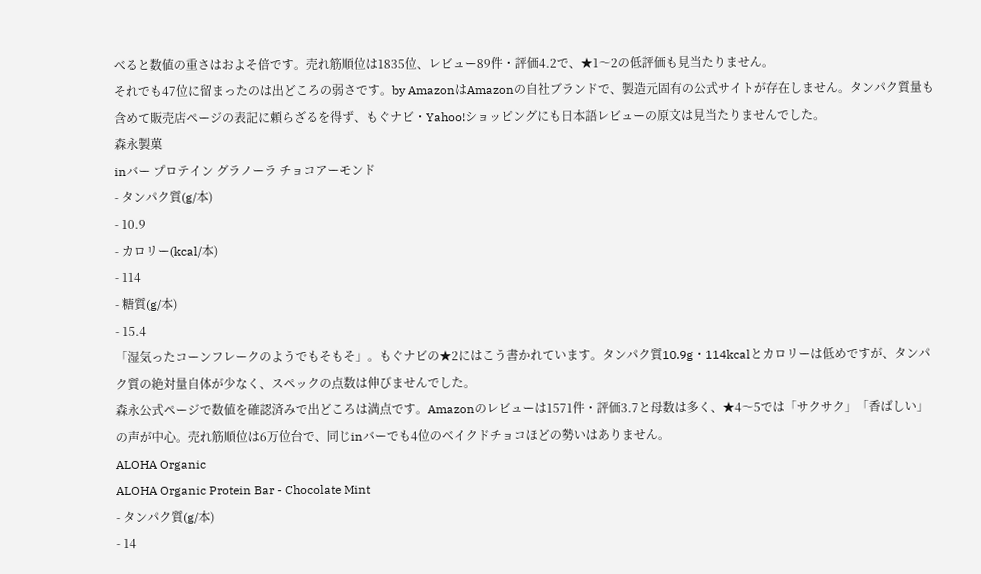べると数値の重さはおよそ倍です。売れ筋順位は1835位、レビュー89件・評価4.2で、★1〜2の低評価も見当たりません。
それでも47位に留まったのは出どころの弱さです。by AmazonはAmazonの自社ブランドで、製造元固有の公式サイトが存在しません。タンパク質量も含めて販売店ページの表記に頼らざるを得ず、もぐナビ・Yahoo!ショッピングにも日本語レビューの原文は見当たりませんでした。
森永製菓
inバー プロテイン グラノーラ チョコアーモンド
- タンパク質(g/本)
- 10.9
- カロリー(kcal/本)
- 114
- 糖質(g/本)
- 15.4
「湿気ったコーンフレークのようでもそもそ」。もぐナビの★2にはこう書かれています。タンパク質10.9g・114kcalとカロリーは低めですが、タンパク質の絶対量自体が少なく、スペックの点数は伸びませんでした。
森永公式ページで数値を確認済みで出どころは満点です。Amazonのレビューは1571件・評価3.7と母数は多く、★4〜5では「サクサク」「香ばしい」の声が中心。売れ筋順位は6万位台で、同じinバーでも4位のベイクドチョコほどの勢いはありません。
ALOHA Organic
ALOHA Organic Protein Bar - Chocolate Mint
- タンパク質(g/本)
- 14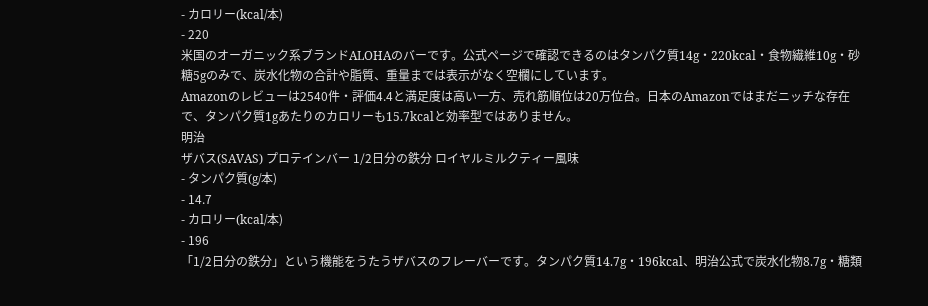- カロリー(kcal/本)
- 220
米国のオーガニック系ブランドALOHAのバーです。公式ページで確認できるのはタンパク質14g・220kcal・食物繊維10g・砂糖5gのみで、炭水化物の合計や脂質、重量までは表示がなく空欄にしています。
Amazonのレビューは2540件・評価4.4と満足度は高い一方、売れ筋順位は20万位台。日本のAmazonではまだニッチな存在で、タンパク質1gあたりのカロリーも15.7kcalと効率型ではありません。
明治
ザバス(SAVAS) プロテインバー 1/2日分の鉄分 ロイヤルミルクティー風味
- タンパク質(g/本)
- 14.7
- カロリー(kcal/本)
- 196
「1/2日分の鉄分」という機能をうたうザバスのフレーバーです。タンパク質14.7g・196kcal、明治公式で炭水化物8.7g・糖類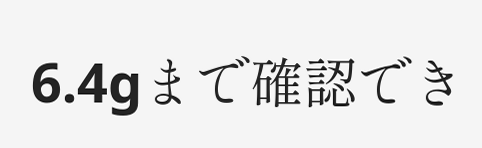6.4gまで確認でき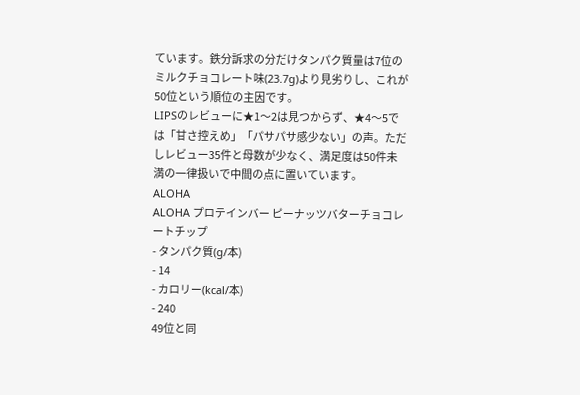ています。鉄分訴求の分だけタンパク質量は7位のミルクチョコレート味(23.7g)より見劣りし、これが50位という順位の主因です。
LIPSのレビューに★1〜2は見つからず、★4〜5では「甘さ控えめ」「パサパサ感少ない」の声。ただしレビュー35件と母数が少なく、満足度は50件未満の一律扱いで中間の点に置いています。
ALOHA
ALOHA プロテインバー ピーナッツバターチョコレートチップ
- タンパク質(g/本)
- 14
- カロリー(kcal/本)
- 240
49位と同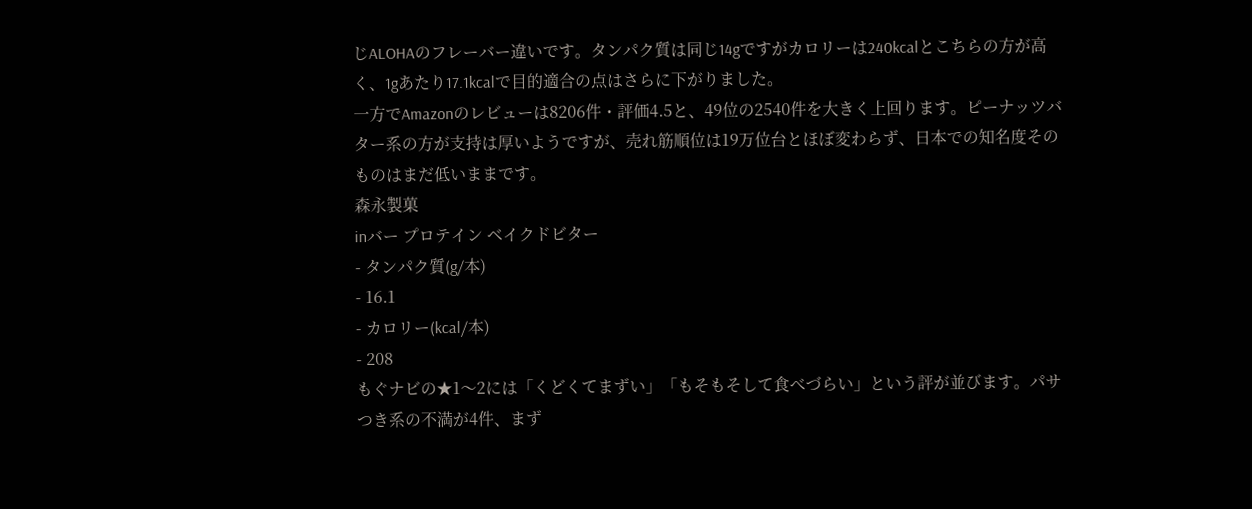じALOHAのフレーバー違いです。タンパク質は同じ14gですがカロリーは240kcalとこちらの方が高く、1gあたり17.1kcalで目的適合の点はさらに下がりました。
一方でAmazonのレビューは8206件・評価4.5と、49位の2540件を大きく上回ります。ピーナッツバター系の方が支持は厚いようですが、売れ筋順位は19万位台とほぼ変わらず、日本での知名度そのものはまだ低いままです。
森永製菓
inバー プロテイン ベイクドビター
- タンパク質(g/本)
- 16.1
- カロリー(kcal/本)
- 208
もぐナビの★1〜2には「くどくてまずい」「もそもそして食べづらい」という評が並びます。パサつき系の不満が4件、まず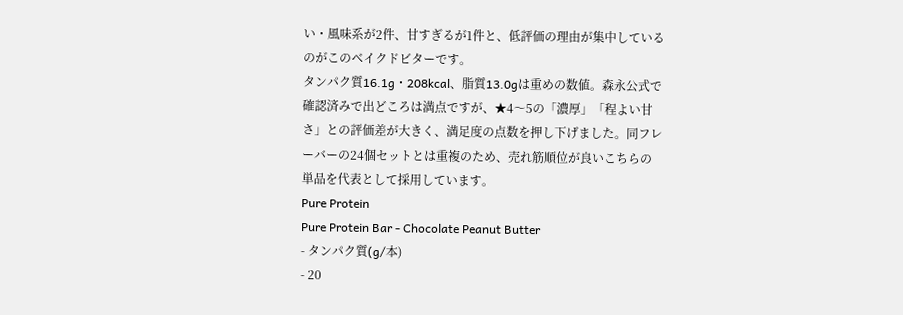い・風味系が2件、甘すぎるが1件と、低評価の理由が集中しているのがこのベイクドビターです。
タンパク質16.1g・208kcal、脂質13.0gは重めの数値。森永公式で確認済みで出どころは満点ですが、★4〜5の「濃厚」「程よい甘さ」との評価差が大きく、満足度の点数を押し下げました。同フレーバーの24個セットとは重複のため、売れ筋順位が良いこちらの単品を代表として採用しています。
Pure Protein
Pure Protein Bar - Chocolate Peanut Butter
- タンパク質(g/本)
- 20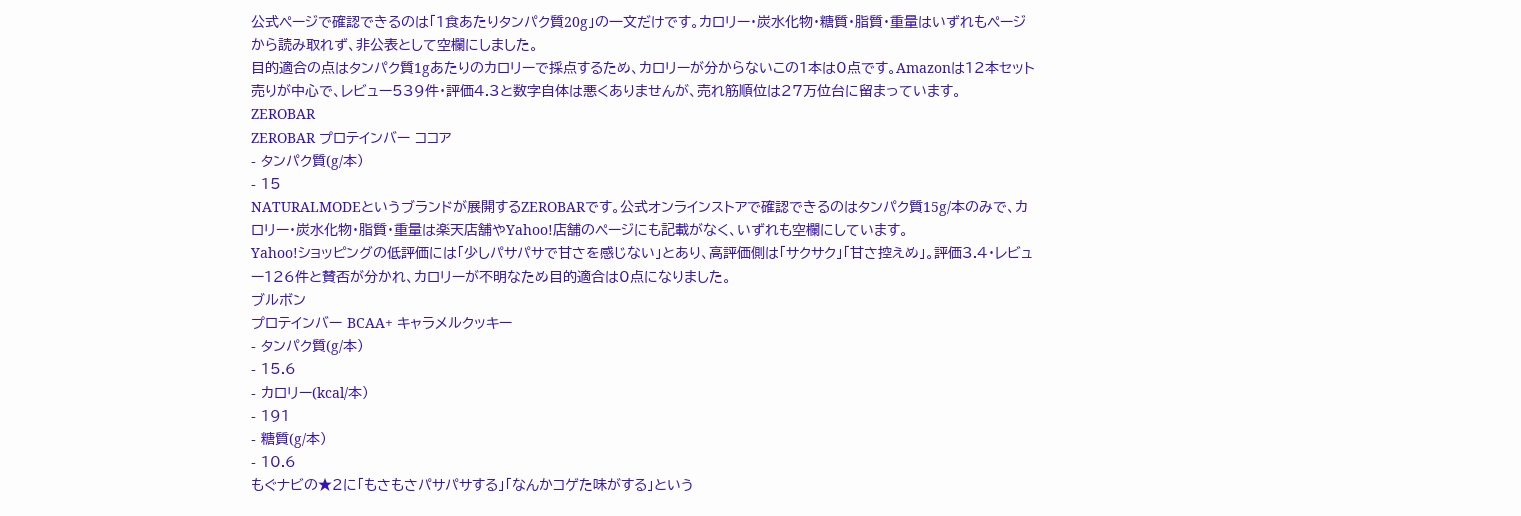公式ページで確認できるのは「1食あたりタンパク質20g」の一文だけです。カロリー・炭水化物・糖質・脂質・重量はいずれもページから読み取れず、非公表として空欄にしました。
目的適合の点はタンパク質1gあたりのカロリーで採点するため、カロリーが分からないこの1本は0点です。Amazonは12本セット売りが中心で、レビュー539件・評価4.3と数字自体は悪くありませんが、売れ筋順位は27万位台に留まっています。
ZEROBAR
ZEROBAR プロテインバー ココア
- タンパク質(g/本)
- 15
NATURALMODEというブランドが展開するZEROBARです。公式オンラインストアで確認できるのはタンパク質15g/本のみで、カロリー・炭水化物・脂質・重量は楽天店舗やYahoo!店舗のページにも記載がなく、いずれも空欄にしています。
Yahoo!ショッピングの低評価には「少しパサパサで甘さを感じない」とあり、高評価側は「サクサク」「甘さ控えめ」。評価3.4・レビュー126件と賛否が分かれ、カロリーが不明なため目的適合は0点になりました。
ブルボン
プロテインバー BCAA+ キャラメルクッキー
- タンパク質(g/本)
- 15.6
- カロリー(kcal/本)
- 191
- 糖質(g/本)
- 10.6
もぐナビの★2に「もさもさパサパサする」「なんかコゲた味がする」という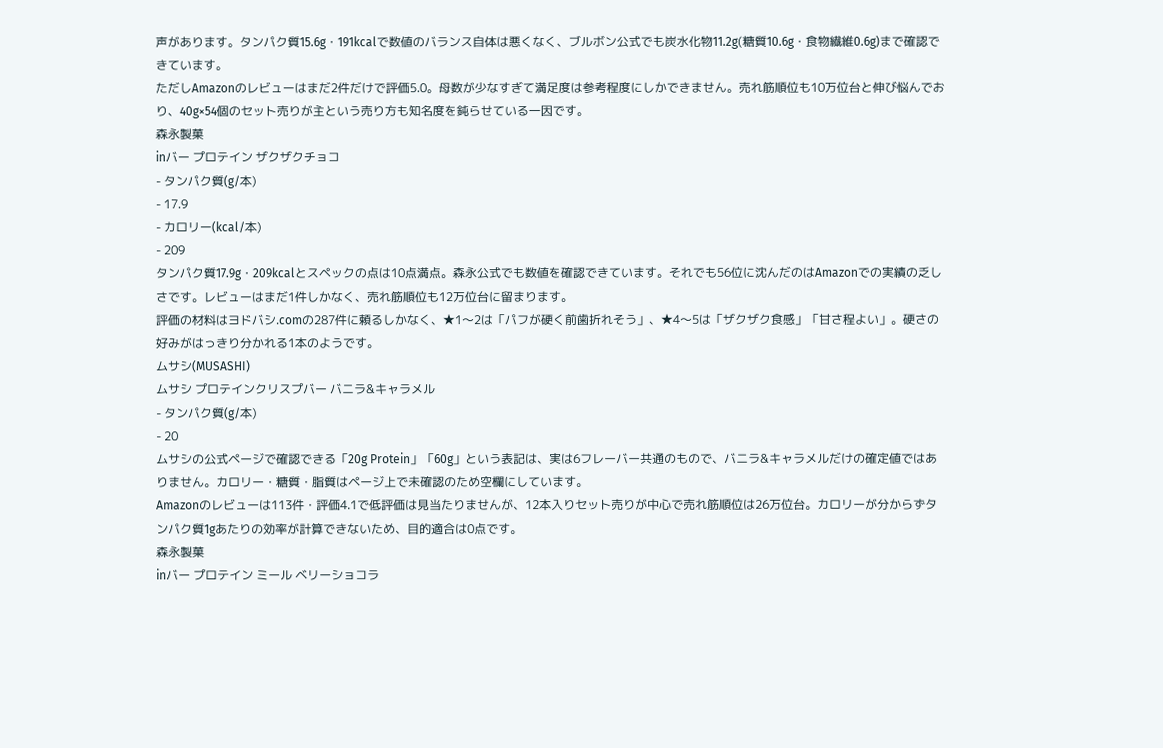声があります。タンパク質15.6g・191kcalで数値のバランス自体は悪くなく、ブルボン公式でも炭水化物11.2g(糖質10.6g・食物繊維0.6g)まで確認できています。
ただしAmazonのレビューはまだ2件だけで評価5.0。母数が少なすぎて満足度は参考程度にしかできません。売れ筋順位も10万位台と伸び悩んでおり、40g×54個のセット売りが主という売り方も知名度を鈍らせている一因です。
森永製菓
inバー プロテイン ザクザクチョコ
- タンパク質(g/本)
- 17.9
- カロリー(kcal/本)
- 209
タンパク質17.9g・209kcalとスペックの点は10点満点。森永公式でも数値を確認できています。それでも56位に沈んだのはAmazonでの実績の乏しさです。レビューはまだ1件しかなく、売れ筋順位も12万位台に留まります。
評価の材料はヨドバシ.comの287件に頼るしかなく、★1〜2は「パフが硬く前歯折れそう」、★4〜5は「ザクザク食感」「甘さ程よい」。硬さの好みがはっきり分かれる1本のようです。
ムサシ(MUSASHI)
ムサシ プロテインクリスプバー バニラ&キャラメル
- タンパク質(g/本)
- 20
ムサシの公式ページで確認できる「20g Protein」「60g」という表記は、実は6フレーバー共通のもので、バニラ&キャラメルだけの確定値ではありません。カロリー・糖質・脂質はページ上で未確認のため空欄にしています。
Amazonのレビューは113件・評価4.1で低評価は見当たりませんが、12本入りセット売りが中心で売れ筋順位は26万位台。カロリーが分からずタンパク質1gあたりの効率が計算できないため、目的適合は0点です。
森永製菓
inバー プロテイン ミール ベリーショコラ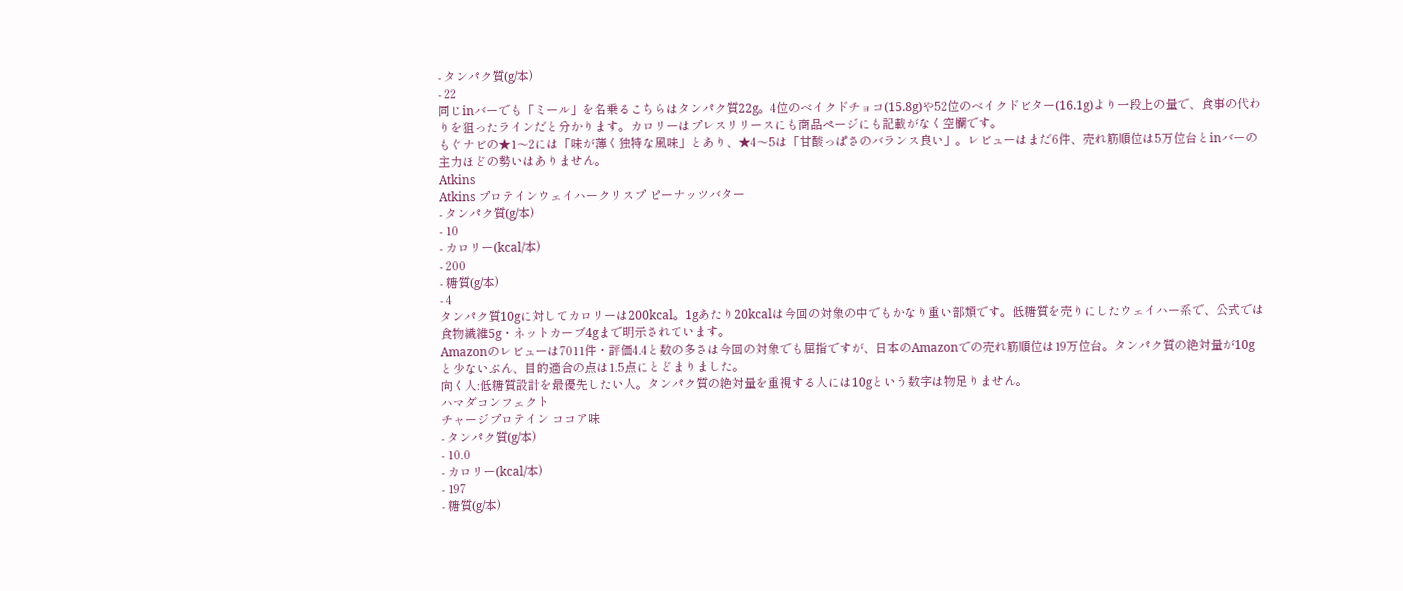- タンパク質(g/本)
- 22
同じinバーでも「ミール」を名乗るこちらはタンパク質22g。4位のベイクドチョコ(15.8g)や52位のベイクドビター(16.1g)より一段上の量で、食事の代わりを狙ったラインだと分かります。カロリーはプレスリリースにも商品ページにも記載がなく空欄です。
もぐナビの★1〜2には「味が薄く独特な風味」とあり、★4〜5は「甘酸っぱさのバランス良い」。レビューはまだ6件、売れ筋順位は5万位台とinバーの主力ほどの勢いはありません。
Atkins
Atkins プロテインウェイハークリスプ ピーナッツバター
- タンパク質(g/本)
- 10
- カロリー(kcal/本)
- 200
- 糖質(g/本)
- 4
タンパク質10gに対してカロリーは200kcal。1gあたり20kcalは今回の対象の中でもかなり重い部類です。低糖質を売りにしたウェイハー系で、公式では食物繊維5g・ネットカーブ4gまで明示されています。
Amazonのレビューは7011件・評価4.4と数の多さは今回の対象でも屈指ですが、日本のAmazonでの売れ筋順位は19万位台。タンパク質の絶対量が10gと少ないぶん、目的適合の点は1.5点にとどまりました。
向く人:低糖質設計を最優先したい人。タンパク質の絶対量を重視する人には10gという数字は物足りません。
ハマダコンフェクト
チャージプロテイン ココア味
- タンパク質(g/本)
- 10.0
- カロリー(kcal/本)
- 197
- 糖質(g/本)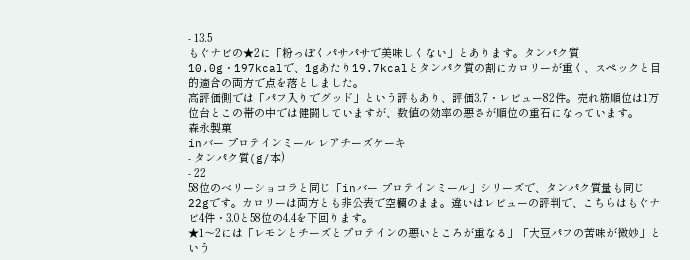- 13.5
もぐナビの★2に「粉っぽくパサパサで美味しくない」とあります。タンパク質10.0g・197kcalで、1gあたり19.7kcalとタンパク質の割にカロリーが重く、スペックと目的適合の両方で点を落としました。
高評価側では「パフ入りでグッド」という評もあり、評価3.7・レビュー82件。売れ筋順位は1万位台とこの帯の中では健闘していますが、数値の効率の悪さが順位の重石になっています。
森永製菓
inバー プロテインミール レアチーズケーキ
- タンパク質(g/本)
- 22
58位のベリーショコラと同じ「inバー プロテインミール」シリーズで、タンパク質量も同じ22gです。カロリーは両方とも非公表で空欄のまま。違いはレビューの評判で、こちらはもぐナビ4件・3.0と58位の4.4を下回ります。
★1〜2には「レモンとチーズとプロテインの悪いところが重なる」「大豆パフの苦味が微妙」という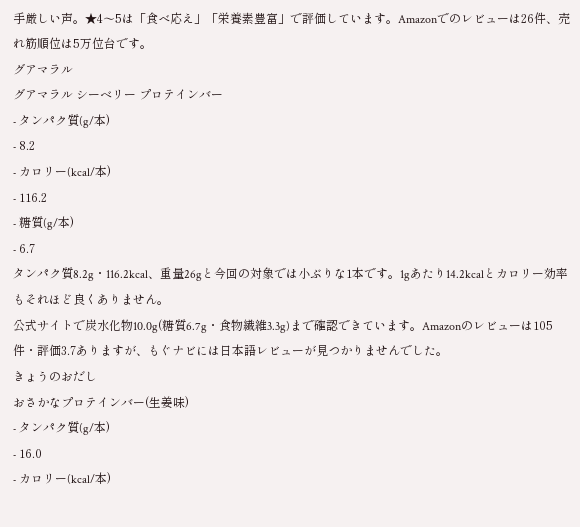手厳しい声。★4〜5は「食べ応え」「栄養素豊富」で評価しています。Amazonでのレビューは26件、売れ筋順位は5万位台です。
グアマラル
グアマラル シーベリー プロテインバー
- タンパク質(g/本)
- 8.2
- カロリー(kcal/本)
- 116.2
- 糖質(g/本)
- 6.7
タンパク質8.2g・116.2kcal、重量26gと今回の対象では小ぶりな1本です。1gあたり14.2kcalとカロリー効率もそれほど良くありません。
公式サイトで炭水化物10.0g(糖質6.7g・食物繊維3.3g)まで確認できています。Amazonのレビューは105件・評価3.7ありますが、もぐナビには日本語レビューが見つかりませんでした。
きょうのおだし
おさかなプロテインバー(生姜味)
- タンパク質(g/本)
- 16.0
- カロリー(kcal/本)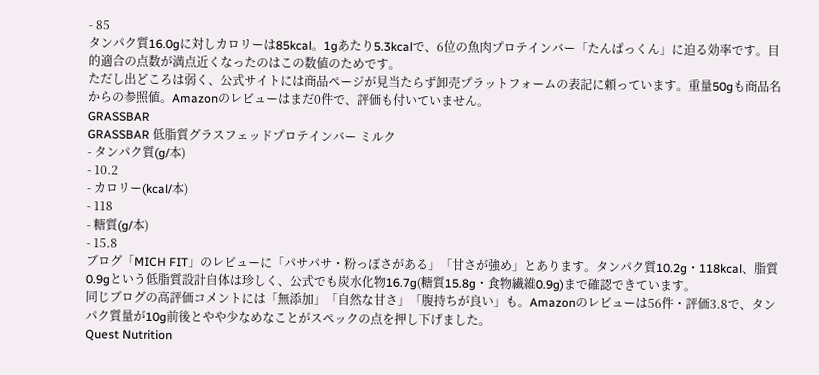- 85
タンパク質16.0gに対しカロリーは85kcal。1gあたり5.3kcalで、6位の魚肉プロテインバー「たんぱっくん」に迫る効率です。目的適合の点数が満点近くなったのはこの数値のためです。
ただし出どころは弱く、公式サイトには商品ページが見当たらず卸売プラットフォームの表記に頼っています。重量50gも商品名からの参照値。Amazonのレビューはまだ0件で、評価も付いていません。
GRASSBAR
GRASSBAR 低脂質グラスフェッドプロテインバー ミルク
- タンパク質(g/本)
- 10.2
- カロリー(kcal/本)
- 118
- 糖質(g/本)
- 15.8
ブログ「MICH FIT」のレビューに「パサパサ・粉っぽさがある」「甘さが強め」とあります。タンパク質10.2g・118kcal、脂質0.9gという低脂質設計自体は珍しく、公式でも炭水化物16.7g(糖質15.8g・食物繊維0.9g)まで確認できています。
同じブログの高評価コメントには「無添加」「自然な甘さ」「腹持ちが良い」も。Amazonのレビューは56件・評価3.8で、タンパク質量が10g前後とやや少なめなことがスペックの点を押し下げました。
Quest Nutrition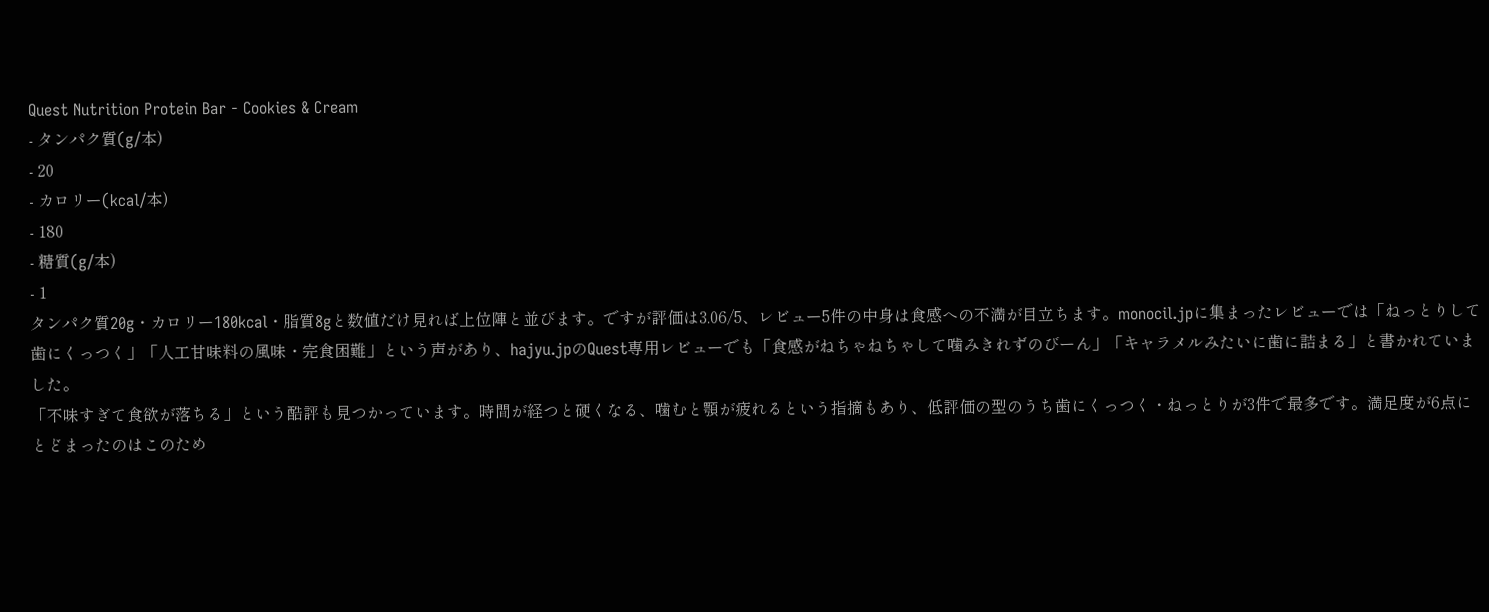Quest Nutrition Protein Bar - Cookies & Cream
- タンパク質(g/本)
- 20
- カロリー(kcal/本)
- 180
- 糖質(g/本)
- 1
タンパク質20g・カロリー180kcal・脂質8gと数値だけ見れば上位陣と並びます。ですが評価は3.06/5、レビュー5件の中身は食感への不満が目立ちます。monocil.jpに集まったレビューでは「ねっとりして歯にくっつく」「人工甘味料の風味・完食困難」という声があり、hajyu.jpのQuest専用レビューでも「食感がねちゃねちゃして噛みきれずのびーん」「キャラメルみたいに歯に詰まる」と書かれていました。
「不味すぎて食欲が落ちる」という酷評も見つかっています。時間が経つと硬くなる、噛むと顎が疲れるという指摘もあり、低評価の型のうち歯にくっつく・ねっとりが3件で最多です。満足度が6点にとどまったのはこのため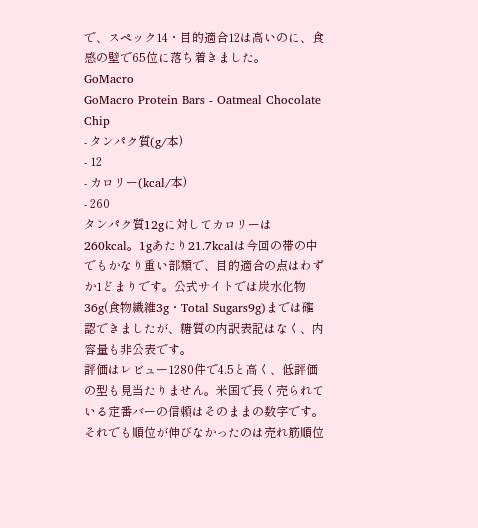で、スペック14・目的適合12は高いのに、食感の壁で65位に落ち着きました。
GoMacro
GoMacro Protein Bars - Oatmeal Chocolate Chip
- タンパク質(g/本)
- 12
- カロリー(kcal/本)
- 260
タンパク質12gに対してカロリーは260kcal。1gあたり21.7kcalは今回の帯の中でもかなり重い部類で、目的適合の点はわずか1どまりです。公式サイトでは炭水化物36g(食物繊維3g・Total Sugars9g)までは確認できましたが、糖質の内訳表記はなく、内容量も非公表です。
評価はレビュー1280件で4.5と高く、低評価の型も見当たりません。米国で長く売られている定番バーの信頼はそのままの数字です。それでも順位が伸びなかったのは売れ筋順位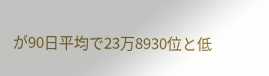が90日平均で23万8930位と低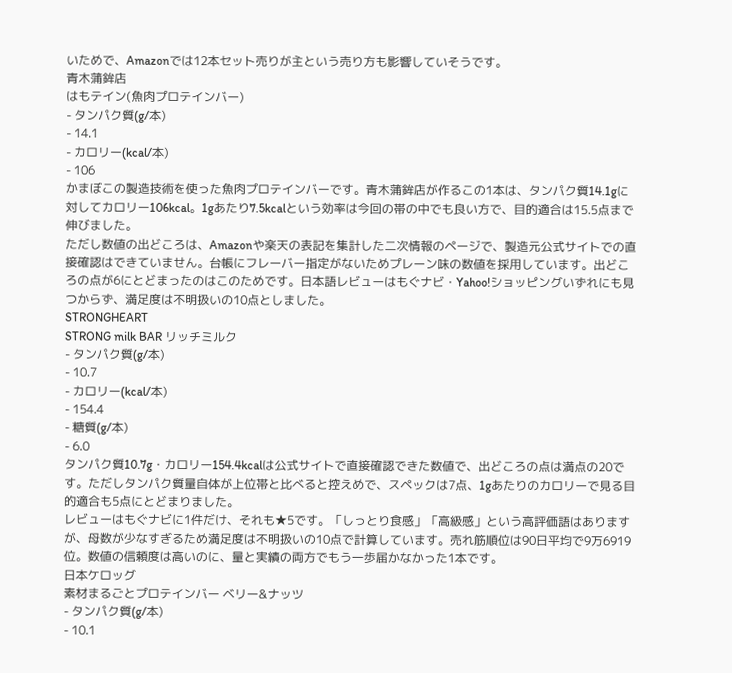いためで、Amazonでは12本セット売りが主という売り方も影響していそうです。
青木蒲鉾店
はもテイン(魚肉プロテインバー)
- タンパク質(g/本)
- 14.1
- カロリー(kcal/本)
- 106
かまぼこの製造技術を使った魚肉プロテインバーです。青木蒲鉾店が作るこの1本は、タンパク質14.1gに対してカロリー106kcal。1gあたり7.5kcalという効率は今回の帯の中でも良い方で、目的適合は15.5点まで伸びました。
ただし数値の出どころは、Amazonや楽天の表記を集計した二次情報のページで、製造元公式サイトでの直接確認はできていません。台帳にフレーバー指定がないためプレーン味の数値を採用しています。出どころの点が6にとどまったのはこのためです。日本語レビューはもぐナビ・Yahoo!ショッピングいずれにも見つからず、満足度は不明扱いの10点としました。
STRONGHEART
STRONG milk BAR リッチミルク
- タンパク質(g/本)
- 10.7
- カロリー(kcal/本)
- 154.4
- 糖質(g/本)
- 6.0
タンパク質10.7g・カロリー154.4kcalは公式サイトで直接確認できた数値で、出どころの点は満点の20です。ただしタンパク質量自体が上位帯と比べると控えめで、スペックは7点、1gあたりのカロリーで見る目的適合も5点にとどまりました。
レビューはもぐナビに1件だけ、それも★5です。「しっとり食感」「高級感」という高評価語はありますが、母数が少なすぎるため満足度は不明扱いの10点で計算しています。売れ筋順位は90日平均で9万6919位。数値の信頼度は高いのに、量と実績の両方でもう一歩届かなかった1本です。
日本ケロッグ
素材まるごとプロテインバー ベリー&ナッツ
- タンパク質(g/本)
- 10.1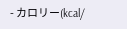- カロリー(kcal/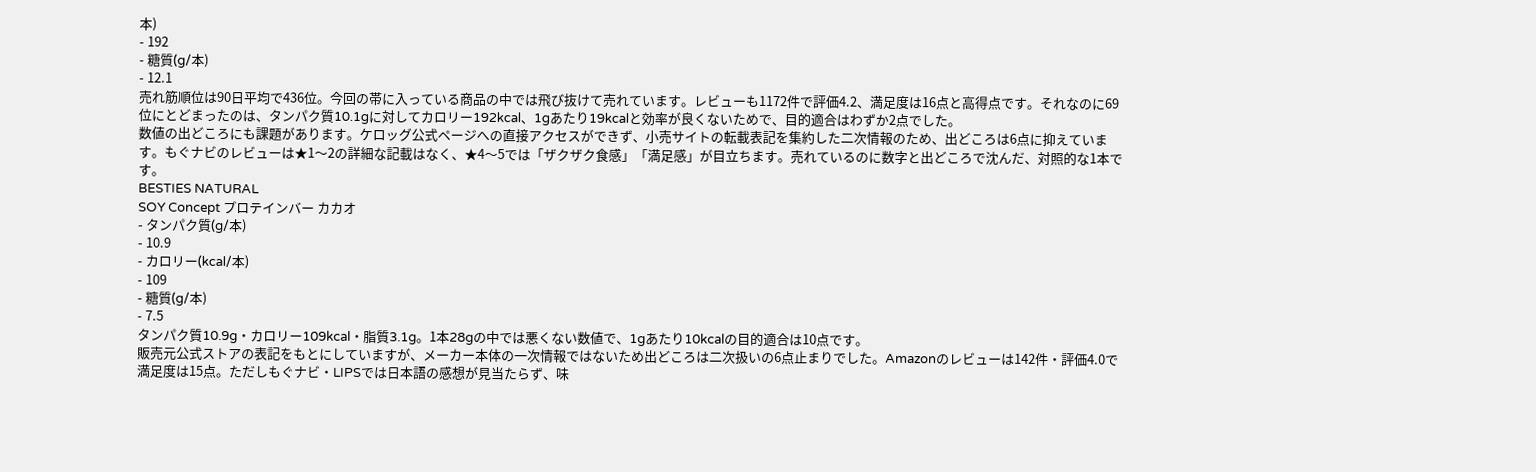本)
- 192
- 糖質(g/本)
- 12.1
売れ筋順位は90日平均で436位。今回の帯に入っている商品の中では飛び抜けて売れています。レビューも1172件で評価4.2、満足度は16点と高得点です。それなのに69位にとどまったのは、タンパク質10.1gに対してカロリー192kcal、1gあたり19kcalと効率が良くないためで、目的適合はわずか2点でした。
数値の出どころにも課題があります。ケロッグ公式ページへの直接アクセスができず、小売サイトの転載表記を集約した二次情報のため、出どころは6点に抑えています。もぐナビのレビューは★1〜2の詳細な記載はなく、★4〜5では「ザクザク食感」「満足感」が目立ちます。売れているのに数字と出どころで沈んだ、対照的な1本です。
BESTIES NATURAL
SOY Concept プロテインバー カカオ
- タンパク質(g/本)
- 10.9
- カロリー(kcal/本)
- 109
- 糖質(g/本)
- 7.5
タンパク質10.9g・カロリー109kcal・脂質3.1g。1本28gの中では悪くない数値で、1gあたり10kcalの目的適合は10点です。
販売元公式ストアの表記をもとにしていますが、メーカー本体の一次情報ではないため出どころは二次扱いの6点止まりでした。Amazonのレビューは142件・評価4.0で満足度は15点。ただしもぐナビ・LIPSでは日本語の感想が見当たらず、味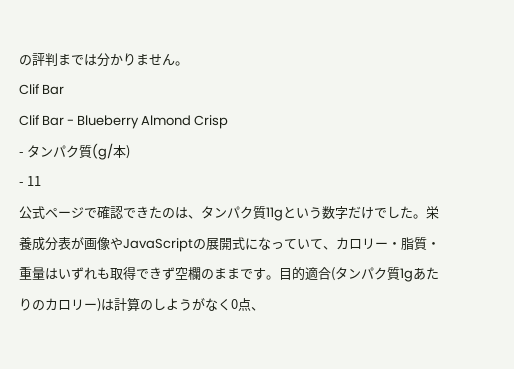の評判までは分かりません。
Clif Bar
Clif Bar - Blueberry Almond Crisp
- タンパク質(g/本)
- 11
公式ページで確認できたのは、タンパク質11gという数字だけでした。栄養成分表が画像やJavaScriptの展開式になっていて、カロリー・脂質・重量はいずれも取得できず空欄のままです。目的適合(タンパク質1gあたりのカロリー)は計算のしようがなく0点、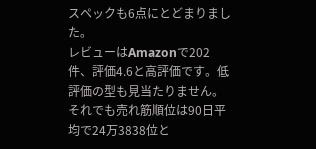スペックも6点にとどまりました。
レビューはAmazonで202件、評価4.6と高評価です。低評価の型も見当たりません。それでも売れ筋順位は90日平均で24万3838位と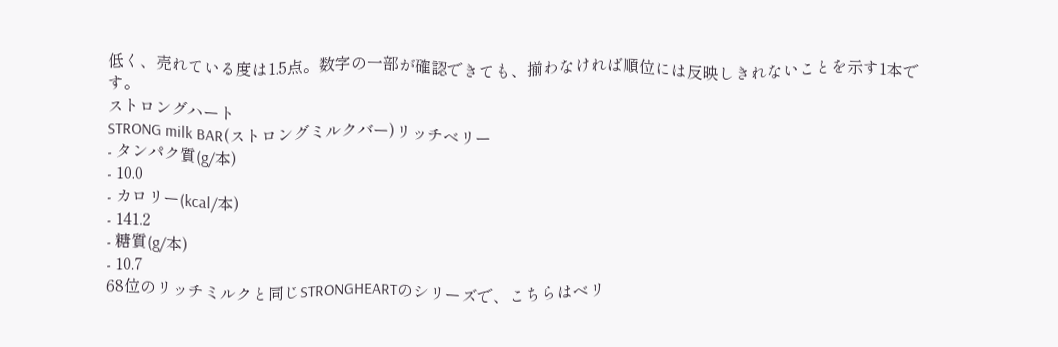低く、売れている度は1.5点。数字の一部が確認できても、揃わなければ順位には反映しきれないことを示す1本です。
ストロングハート
STRONG milk BAR(ストロングミルクバー)リッチベリー
- タンパク質(g/本)
- 10.0
- カロリー(kcal/本)
- 141.2
- 糖質(g/本)
- 10.7
68位のリッチミルクと同じSTRONGHEARTのシリーズで、こちらはベリ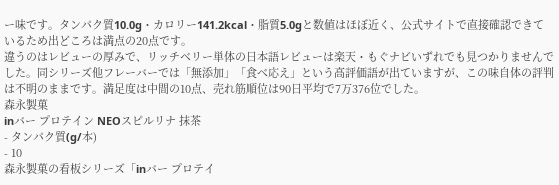ー味です。タンパク質10.0g・カロリー141.2kcal・脂質5.0gと数値はほぼ近く、公式サイトで直接確認できているため出どころは満点の20点です。
違うのはレビューの厚みで、リッチベリー単体の日本語レビューは楽天・もぐナビいずれでも見つかりませんでした。同シリーズ他フレーバーでは「無添加」「食べ応え」という高評価語が出ていますが、この味自体の評判は不明のままです。満足度は中間の10点、売れ筋順位は90日平均で7万376位でした。
森永製菓
inバー プロテイン NEOスピルリナ 抹茶
- タンパク質(g/本)
- 10
森永製菓の看板シリーズ「inバー プロテイ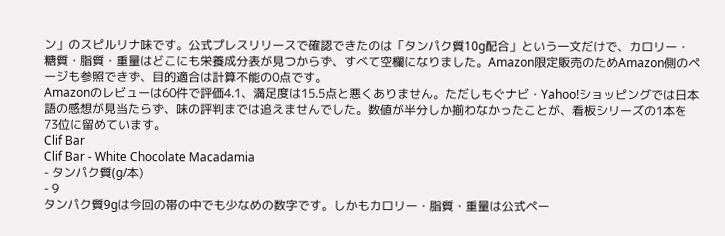ン」のスピルリナ味です。公式プレスリリースで確認できたのは「タンパク質10g配合」という一文だけで、カロリー・糖質・脂質・重量はどこにも栄養成分表が見つからず、すべて空欄になりました。Amazon限定販売のためAmazon側のページも参照できず、目的適合は計算不能の0点です。
Amazonのレビューは60件で評価4.1、満足度は15.5点と悪くありません。ただしもぐナビ・Yahoo!ショッピングでは日本語の感想が見当たらず、味の評判までは追えませんでした。数値が半分しか揃わなかったことが、看板シリーズの1本を73位に留めています。
Clif Bar
Clif Bar - White Chocolate Macadamia
- タンパク質(g/本)
- 9
タンパク質9gは今回の帯の中でも少なめの数字です。しかもカロリー・脂質・重量は公式ペー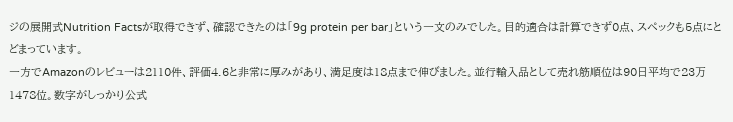ジの展開式Nutrition Factsが取得できず、確認できたのは「9g protein per bar」という一文のみでした。目的適合は計算できず0点、スペックも5点にとどまっています。
一方でAmazonのレビューは2110件、評価4.6と非常に厚みがあり、満足度は18点まで伸びました。並行輸入品として売れ筋順位は90日平均で23万1478位。数字がしっかり公式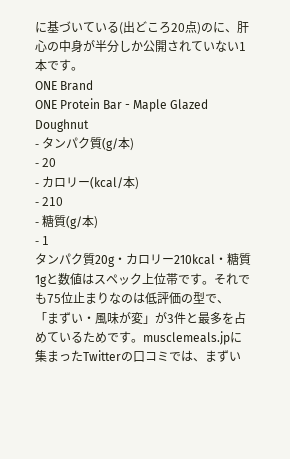に基づいている(出どころ20点)のに、肝心の中身が半分しか公開されていない1本です。
ONE Brand
ONE Protein Bar - Maple Glazed Doughnut
- タンパク質(g/本)
- 20
- カロリー(kcal/本)
- 210
- 糖質(g/本)
- 1
タンパク質20g・カロリー210kcal・糖質1gと数値はスペック上位帯です。それでも75位止まりなのは低評価の型で、「まずい・風味が変」が3件と最多を占めているためです。musclemeals.jpに集まったTwitterの口コミでは、まずい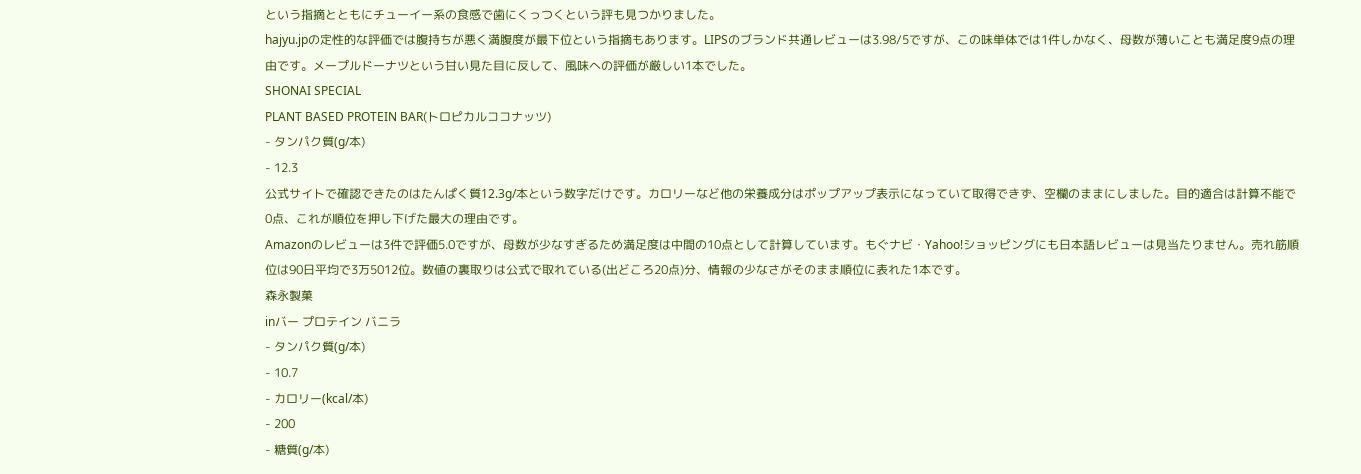という指摘とともにチューイー系の食感で歯にくっつくという評も見つかりました。
hajyu.jpの定性的な評価では腹持ちが悪く満腹度が最下位という指摘もあります。LIPSのブランド共通レビューは3.98/5ですが、この味単体では1件しかなく、母数が薄いことも満足度9点の理由です。メープルドーナツという甘い見た目に反して、風味への評価が厳しい1本でした。
SHONAI SPECIAL
PLANT BASED PROTEIN BAR(トロピカルココナッツ)
- タンパク質(g/本)
- 12.3
公式サイトで確認できたのはたんぱく質12.3g/本という数字だけです。カロリーなど他の栄養成分はポップアップ表示になっていて取得できず、空欄のままにしました。目的適合は計算不能で0点、これが順位を押し下げた最大の理由です。
Amazonのレビューは3件で評価5.0ですが、母数が少なすぎるため満足度は中間の10点として計算しています。もぐナビ・Yahoo!ショッピングにも日本語レビューは見当たりません。売れ筋順位は90日平均で3万5012位。数値の裏取りは公式で取れている(出どころ20点)分、情報の少なさがそのまま順位に表れた1本です。
森永製菓
inバー プロテイン バニラ
- タンパク質(g/本)
- 10.7
- カロリー(kcal/本)
- 200
- 糖質(g/本)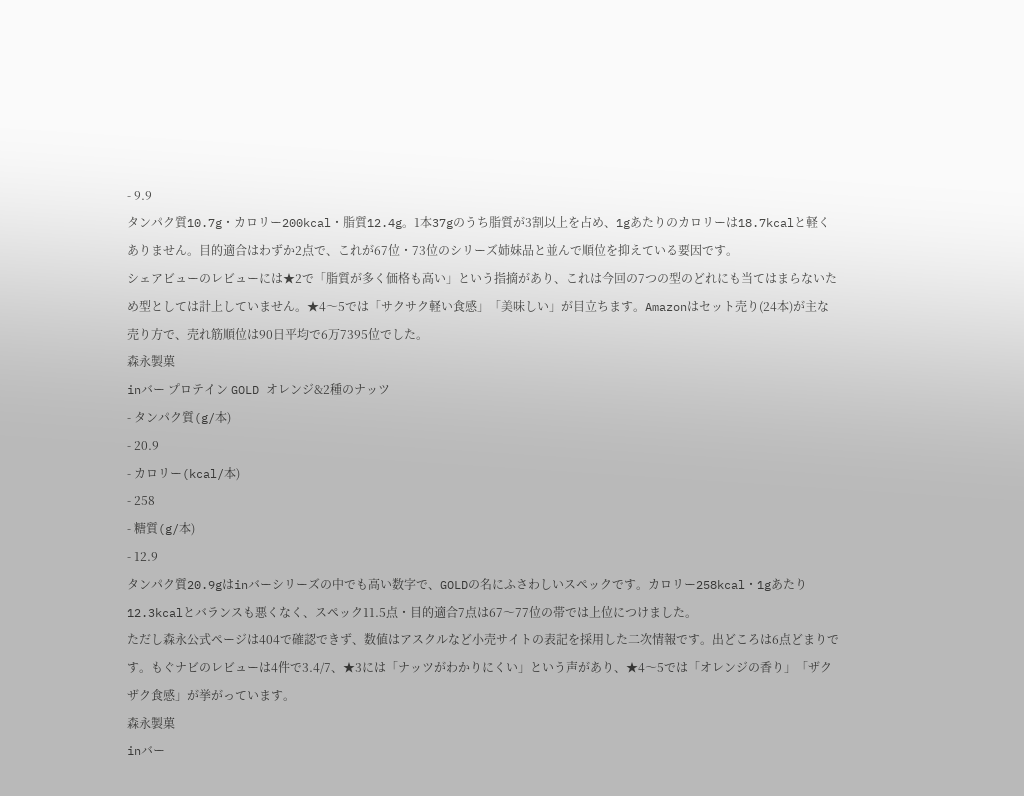- 9.9
タンパク質10.7g・カロリー200kcal・脂質12.4g。1本37gのうち脂質が3割以上を占め、1gあたりのカロリーは18.7kcalと軽くありません。目的適合はわずか2点で、これが67位・73位のシリーズ姉妹品と並んで順位を抑えている要因です。
シェアビューのレビューには★2で「脂質が多く価格も高い」という指摘があり、これは今回の7つの型のどれにも当てはまらないため型としては計上していません。★4〜5では「サクサク軽い食感」「美味しい」が目立ちます。Amazonはセット売り(24本)が主な売り方で、売れ筋順位は90日平均で6万7395位でした。
森永製菓
inバー プロテイン GOLD オレンジ&2種のナッツ
- タンパク質(g/本)
- 20.9
- カロリー(kcal/本)
- 258
- 糖質(g/本)
- 12.9
タンパク質20.9gはinバーシリーズの中でも高い数字で、GOLDの名にふさわしいスペックです。カロリー258kcal・1gあたり12.3kcalとバランスも悪くなく、スペック11.5点・目的適合7点は67〜77位の帯では上位につけました。
ただし森永公式ページは404で確認できず、数値はアスクルなど小売サイトの表記を採用した二次情報です。出どころは6点どまりです。もぐナビのレビューは4件で3.4/7、★3には「ナッツがわかりにくい」という声があり、★4〜5では「オレンジの香り」「ザクザク食感」が挙がっています。
森永製菓
inバー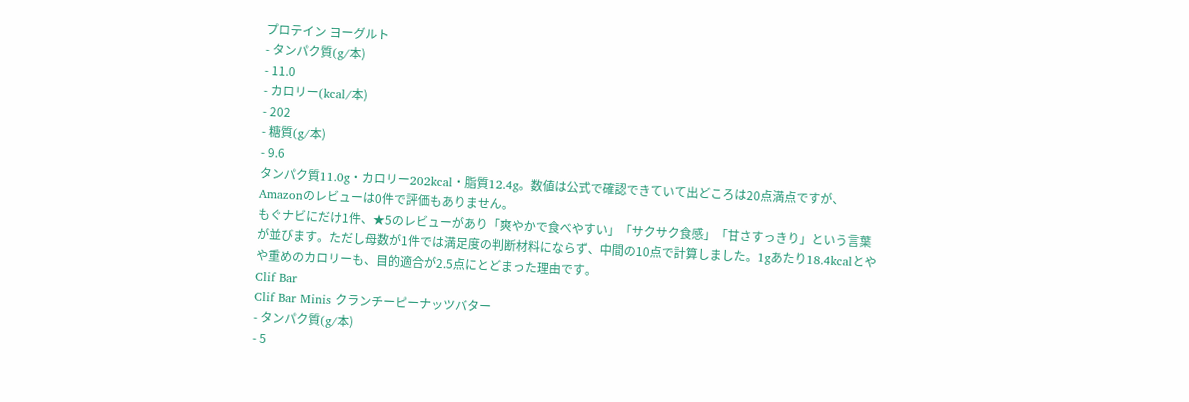プロテイン ヨーグルト
- タンパク質(g/本)
- 11.0
- カロリー(kcal/本)
- 202
- 糖質(g/本)
- 9.6
タンパク質11.0g・カロリー202kcal・脂質12.4g。数値は公式で確認できていて出どころは20点満点ですが、Amazonのレビューは0件で評価もありません。
もぐナビにだけ1件、★5のレビューがあり「爽やかで食べやすい」「サクサク食感」「甘さすっきり」という言葉が並びます。ただし母数が1件では満足度の判断材料にならず、中間の10点で計算しました。1gあたり18.4kcalとやや重めのカロリーも、目的適合が2.5点にとどまった理由です。
Clif Bar
Clif Bar Minis クランチーピーナッツバター
- タンパク質(g/本)
- 5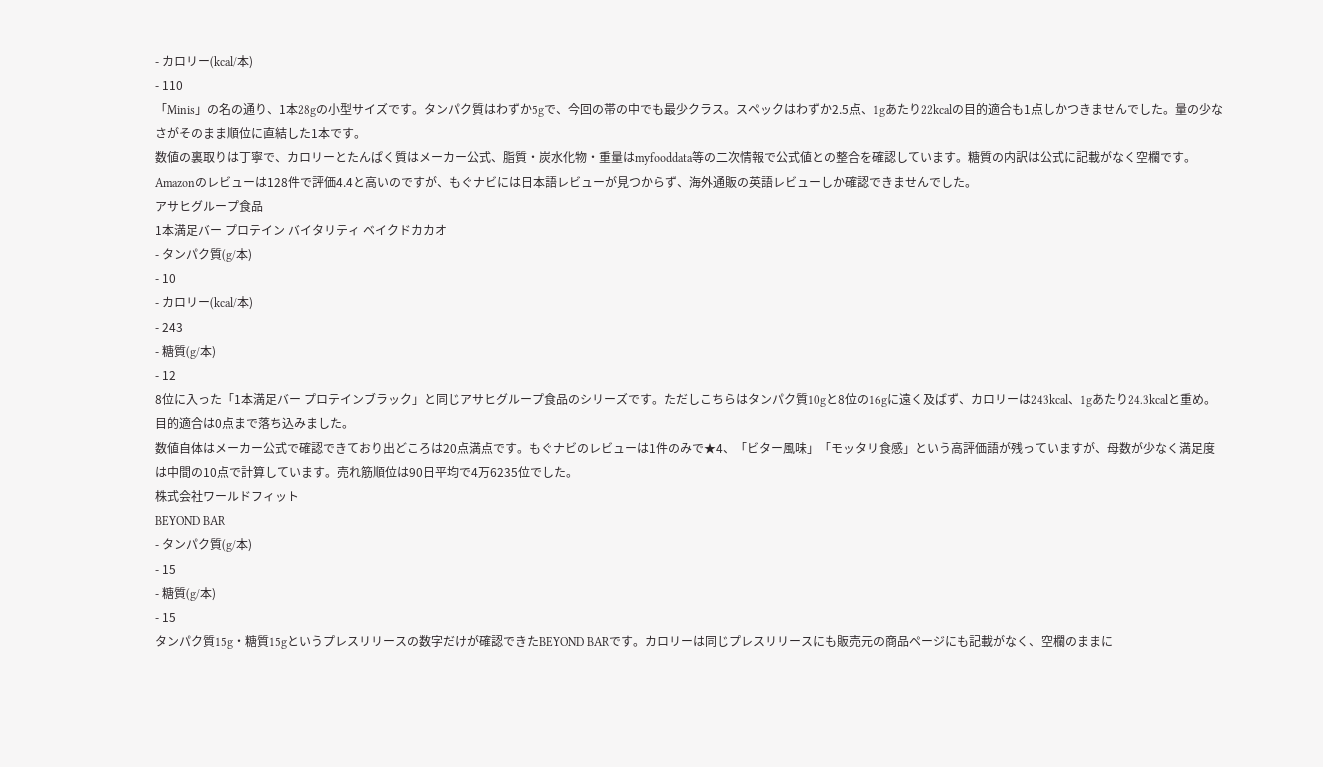- カロリー(kcal/本)
- 110
「Minis」の名の通り、1本28gの小型サイズです。タンパク質はわずか5gで、今回の帯の中でも最少クラス。スペックはわずか2.5点、1gあたり22kcalの目的適合も1点しかつきませんでした。量の少なさがそのまま順位に直結した1本です。
数値の裏取りは丁寧で、カロリーとたんぱく質はメーカー公式、脂質・炭水化物・重量はmyfooddata等の二次情報で公式値との整合を確認しています。糖質の内訳は公式に記載がなく空欄です。Amazonのレビューは128件で評価4.4と高いのですが、もぐナビには日本語レビューが見つからず、海外通販の英語レビューしか確認できませんでした。
アサヒグループ食品
1本満足バー プロテイン バイタリティ ベイクドカカオ
- タンパク質(g/本)
- 10
- カロリー(kcal/本)
- 243
- 糖質(g/本)
- 12
8位に入った「1本満足バー プロテインブラック」と同じアサヒグループ食品のシリーズです。ただしこちらはタンパク質10gと8位の16gに遠く及ばず、カロリーは243kcal、1gあたり24.3kcalと重め。目的適合は0点まで落ち込みました。
数値自体はメーカー公式で確認できており出どころは20点満点です。もぐナビのレビューは1件のみで★4、「ビター風味」「モッタリ食感」という高評価語が残っていますが、母数が少なく満足度は中間の10点で計算しています。売れ筋順位は90日平均で4万6235位でした。
株式会社ワールドフィット
BEYOND BAR
- タンパク質(g/本)
- 15
- 糖質(g/本)
- 15
タンパク質15g・糖質15gというプレスリリースの数字だけが確認できたBEYOND BARです。カロリーは同じプレスリリースにも販売元の商品ページにも記載がなく、空欄のままに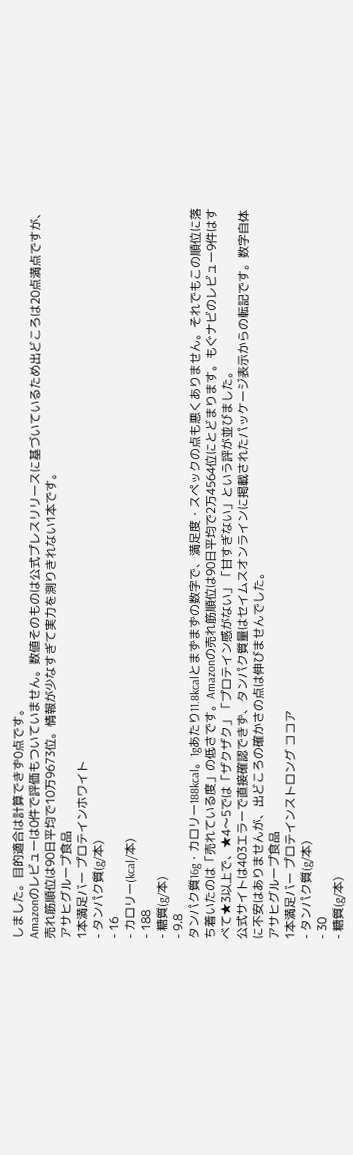しました。目的適合は計算できず0点です。
Amazonのレビューは0件で評価もついていません。数値そのものは公式プレスリリースに基づいているため出どころは20点満点ですが、売れ筋順位は90日平均で10万9673位。情報が少なすぎて実力を測りきれない1本です。
アサヒグループ食品
1本満足バー プロテインホワイト
- タンパク質(g/本)
- 16
- カロリー(kcal/本)
- 188
- 糖質(g/本)
- 9.8
タンパク質16g・カロリー188kcal。1gあたり11.8kcalとまずまずの数字で、満足度・スペックの点も悪くありません。それでもこの順位に落ち着いたのは「売れている度」の低さです。Amazonの売れ筋順位は90日平均で2万4564位にとどまります。もぐナビのレビュー9件はすべて★3以上で、★4〜5では「ザクザク」「プロテイン感がない」「甘すぎない」という評が並びました。
公式サイトは403エラーで直接確認できず、タンパク質量はセイムスオンラインに掲載されたパッケージ表示からの転記です。数字自体に不安はありませんが、出どころの確かさの点は伸びませんでした。
アサヒグループ食品
1本満足バー プロテインストロング ココア
- タンパク質(g/本)
- 30
- 糖質(g/本)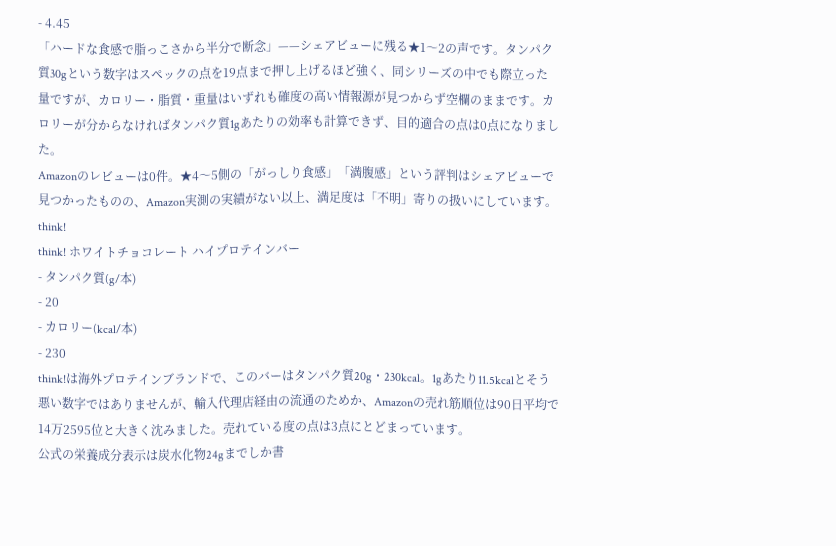- 4.45
「ハードな食感で脂っこさから半分で断念」——シェアビューに残る★1〜2の声です。タンパク質30gという数字はスペックの点を19点まで押し上げるほど強く、同シリーズの中でも際立った量ですが、カロリー・脂質・重量はいずれも確度の高い情報源が見つからず空欄のままです。カロリーが分からなければタンパク質1gあたりの効率も計算できず、目的適合の点は0点になりました。
Amazonのレビューは0件。★4〜5側の「がっしり食感」「満腹感」という評判はシェアビューで見つかったものの、Amazon実測の実績がない以上、満足度は「不明」寄りの扱いにしています。
think!
think! ホワイトチョコレート ハイプロテインバー
- タンパク質(g/本)
- 20
- カロリー(kcal/本)
- 230
think!は海外プロテインブランドで、このバーはタンパク質20g・230kcal。1gあたり11.5kcalとそう悪い数字ではありませんが、輸入代理店経由の流通のためか、Amazonの売れ筋順位は90日平均で14万2595位と大きく沈みました。売れている度の点は3点にとどまっています。
公式の栄養成分表示は炭水化物24gまでしか書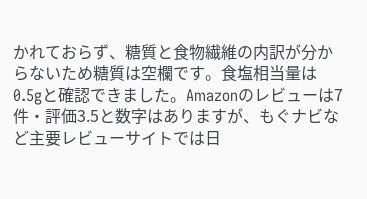かれておらず、糖質と食物繊維の内訳が分からないため糖質は空欄です。食塩相当量は0.5gと確認できました。Amazonのレビューは7件・評価3.5と数字はありますが、もぐナビなど主要レビューサイトでは日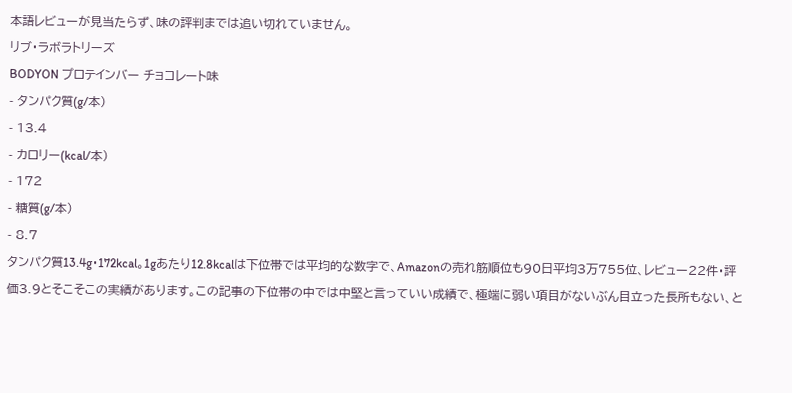本語レビューが見当たらず、味の評判までは追い切れていません。
リブ・ラボラトリーズ
BODYON プロテインバー チョコレート味
- タンパク質(g/本)
- 13.4
- カロリー(kcal/本)
- 172
- 糖質(g/本)
- 8.7
タンパク質13.4g・172kcal。1gあたり12.8kcalは下位帯では平均的な数字で、Amazonの売れ筋順位も90日平均3万755位、レビュー22件・評価3.9とそこそこの実績があります。この記事の下位帯の中では中堅と言っていい成績で、極端に弱い項目がないぶん目立った長所もない、と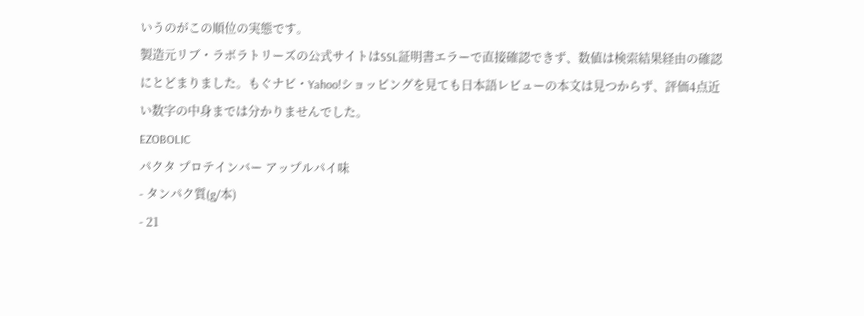いうのがこの順位の実態です。
製造元リブ・ラボラトリーズの公式サイトはSSL証明書エラーで直接確認できず、数値は検索結果経由の確認にとどまりました。もぐナビ・Yahoo!ショッピングを見ても日本語レビューの本文は見つからず、評価4点近い数字の中身までは分かりませんでした。
EZOBOLIC
パクタ プロテインバー アップルパイ味
- タンパク質(g/本)
- 21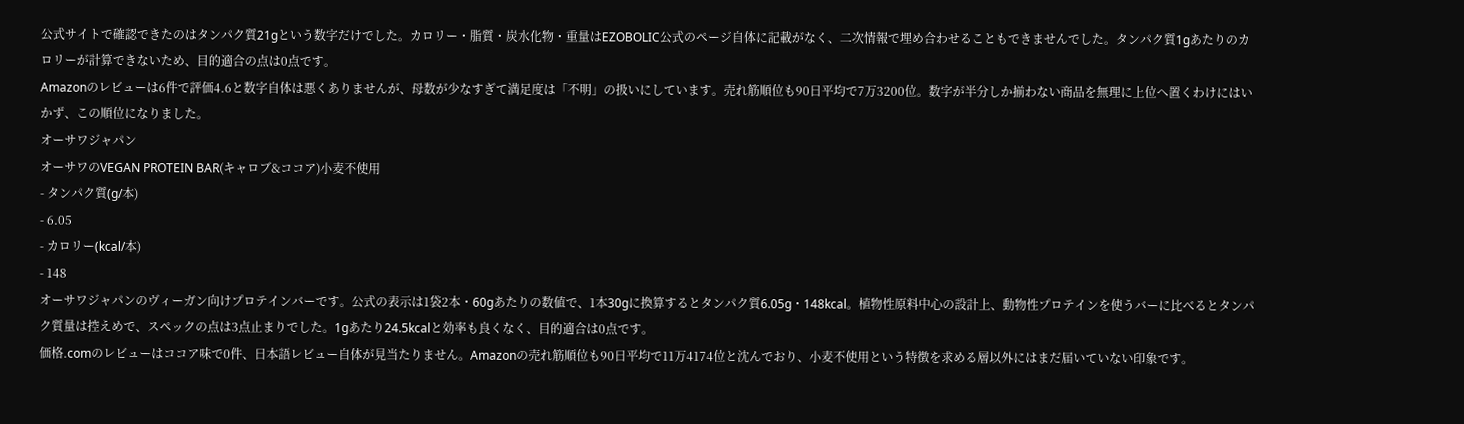公式サイトで確認できたのはタンパク質21gという数字だけでした。カロリー・脂質・炭水化物・重量はEZOBOLIC公式のページ自体に記載がなく、二次情報で埋め合わせることもできませんでした。タンパク質1gあたりのカロリーが計算できないため、目的適合の点は0点です。
Amazonのレビューは6件で評価4.6と数字自体は悪くありませんが、母数が少なすぎて満足度は「不明」の扱いにしています。売れ筋順位も90日平均で7万3200位。数字が半分しか揃わない商品を無理に上位へ置くわけにはいかず、この順位になりました。
オーサワジャパン
オーサワのVEGAN PROTEIN BAR(キャロブ&ココア)小麦不使用
- タンパク質(g/本)
- 6.05
- カロリー(kcal/本)
- 148
オーサワジャパンのヴィーガン向けプロテインバーです。公式の表示は1袋2本・60gあたりの数値で、1本30gに換算するとタンパク質6.05g・148kcal。植物性原料中心の設計上、動物性プロテインを使うバーに比べるとタンパク質量は控えめで、スペックの点は3点止まりでした。1gあたり24.5kcalと効率も良くなく、目的適合は0点です。
価格.comのレビューはココア味で0件、日本語レビュー自体が見当たりません。Amazonの売れ筋順位も90日平均で11万4174位と沈んでおり、小麦不使用という特徴を求める層以外にはまだ届いていない印象です。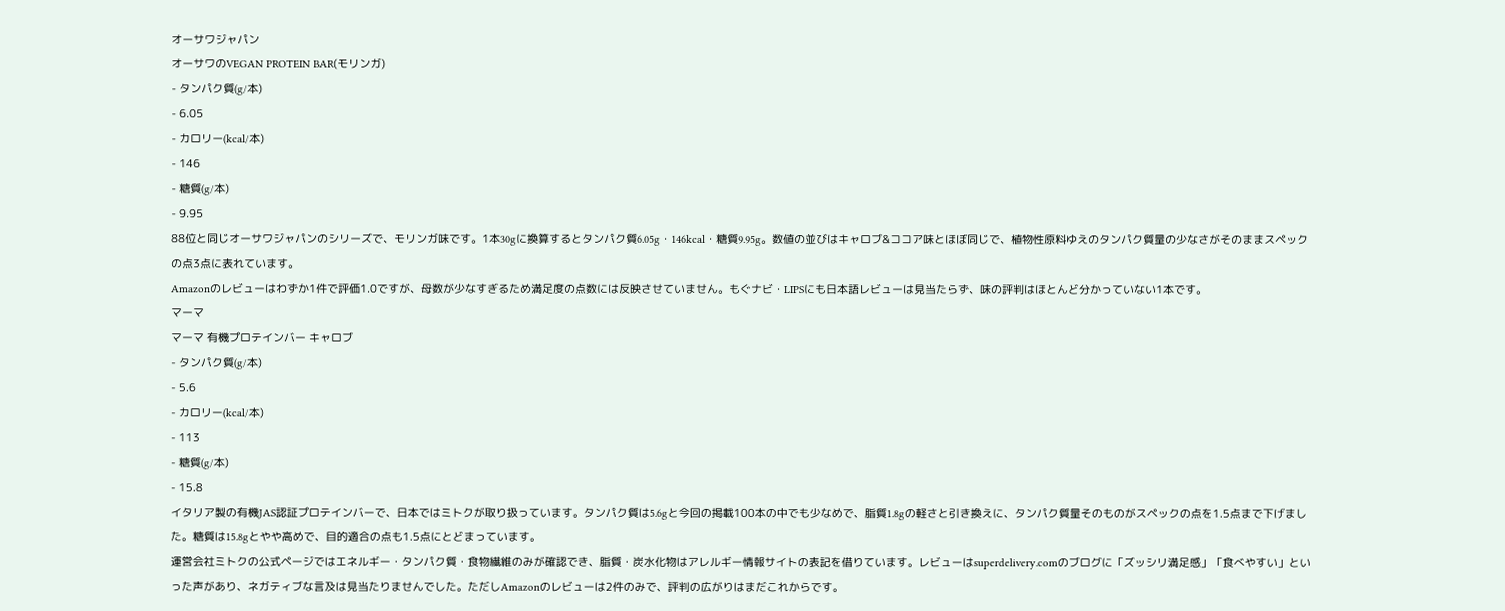オーサワジャパン
オーサワのVEGAN PROTEIN BAR(モリンガ)
- タンパク質(g/本)
- 6.05
- カロリー(kcal/本)
- 146
- 糖質(g/本)
- 9.95
88位と同じオーサワジャパンのシリーズで、モリンガ味です。1本30gに換算するとタンパク質6.05g・146kcal・糖質9.95g。数値の並びはキャロブ&ココア味とほぼ同じで、植物性原料ゆえのタンパク質量の少なさがそのままスペックの点3点に表れています。
Amazonのレビューはわずか1件で評価1.0ですが、母数が少なすぎるため満足度の点数には反映させていません。もぐナビ・LIPSにも日本語レビューは見当たらず、味の評判はほとんど分かっていない1本です。
マーマ
マーマ 有機プロテインバー キャロブ
- タンパク質(g/本)
- 5.6
- カロリー(kcal/本)
- 113
- 糖質(g/本)
- 15.8
イタリア製の有機JAS認証プロテインバーで、日本ではミトクが取り扱っています。タンパク質は5.6gと今回の掲載100本の中でも少なめで、脂質1.8gの軽さと引き換えに、タンパク質量そのものがスペックの点を1.5点まで下げました。糖質は15.8gとやや高めで、目的適合の点も1.5点にとどまっています。
運営会社ミトクの公式ページではエネルギー・タンパク質・食物繊維のみが確認でき、脂質・炭水化物はアレルギー情報サイトの表記を借りています。レビューはsuperdelivery.comのブログに「ズッシリ満足感」「食べやすい」といった声があり、ネガティブな言及は見当たりませんでした。ただしAmazonのレビューは2件のみで、評判の広がりはまだこれからです。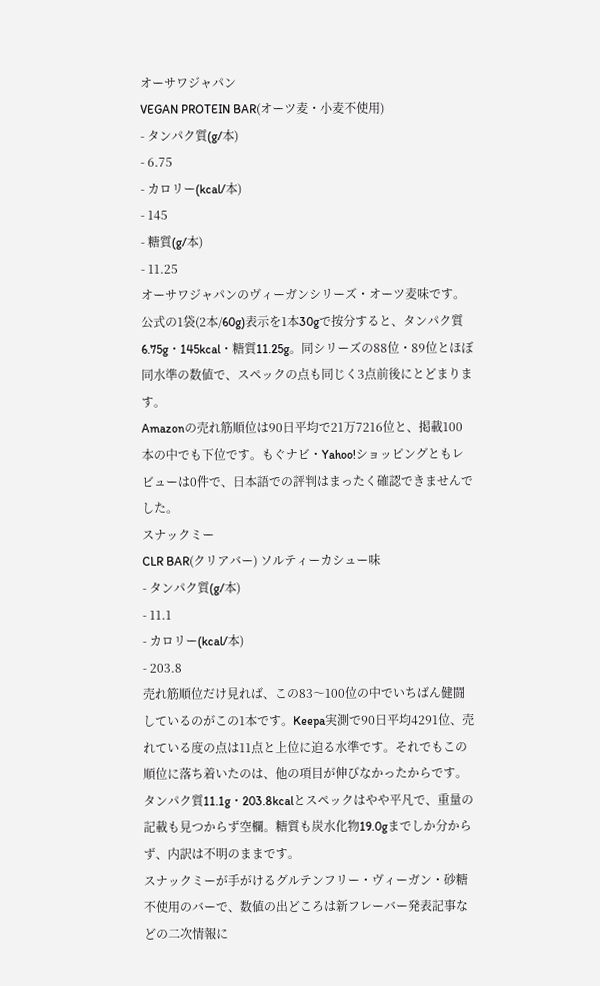オーサワジャパン
VEGAN PROTEIN BAR(オーツ麦・小麦不使用)
- タンパク質(g/本)
- 6.75
- カロリー(kcal/本)
- 145
- 糖質(g/本)
- 11.25
オーサワジャパンのヴィーガンシリーズ・オーツ麦味です。公式の1袋(2本/60g)表示を1本30gで按分すると、タンパク質6.75g・145kcal・糖質11.25g。同シリーズの88位・89位とほぼ同水準の数値で、スペックの点も同じく3点前後にとどまります。
Amazonの売れ筋順位は90日平均で21万7216位と、掲載100本の中でも下位です。もぐナビ・Yahoo!ショッピングともレビューは0件で、日本語での評判はまったく確認できませんでした。
スナックミー
CLR BAR(クリアバー) ソルティーカシュー味
- タンパク質(g/本)
- 11.1
- カロリー(kcal/本)
- 203.8
売れ筋順位だけ見れば、この83〜100位の中でいちばん健闘しているのがこの1本です。Keepa実測で90日平均4291位、売れている度の点は11点と上位に迫る水準です。それでもこの順位に落ち着いたのは、他の項目が伸びなかったからです。タンパク質11.1g・203.8kcalとスペックはやや平凡で、重量の記載も見つからず空欄。糖質も炭水化物19.0gまでしか分からず、内訳は不明のままです。
スナックミーが手がけるグルテンフリー・ヴィーガン・砂糖不使用のバーで、数値の出どころは新フレーバー発表記事などの二次情報に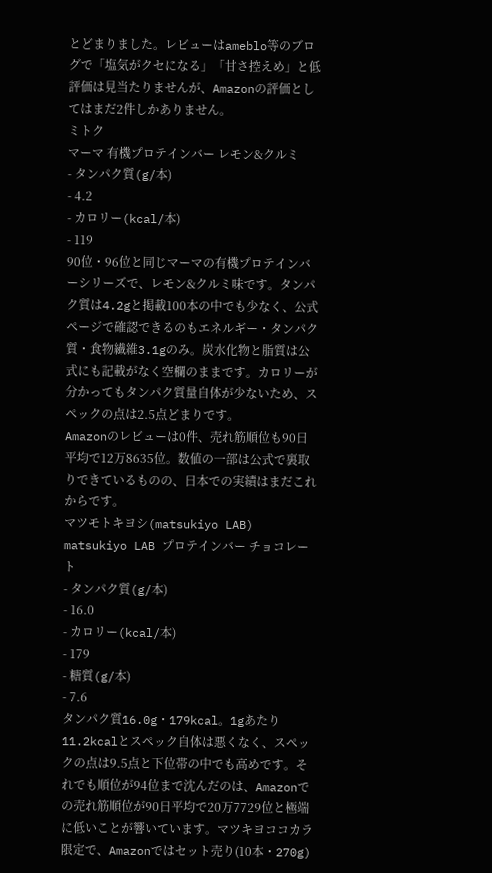とどまりました。レビューはameblo等のブログで「塩気がクセになる」「甘さ控えめ」と低評価は見当たりませんが、Amazonの評価としてはまだ2件しかありません。
ミトク
マーマ 有機プロテインバー レモン&クルミ
- タンパク質(g/本)
- 4.2
- カロリー(kcal/本)
- 119
90位・96位と同じマーマの有機プロテインバーシリーズで、レモン&クルミ味です。タンパク質は4.2gと掲載100本の中でも少なく、公式ページで確認できるのもエネルギー・タンパク質・食物繊維3.1gのみ。炭水化物と脂質は公式にも記載がなく空欄のままです。カロリーが分かってもタンパク質量自体が少ないため、スペックの点は2.5点どまりです。
Amazonのレビューは0件、売れ筋順位も90日平均で12万8635位。数値の一部は公式で裏取りできているものの、日本での実績はまだこれからです。
マツモトキヨシ(matsukiyo LAB)
matsukiyo LAB プロテインバー チョコレート
- タンパク質(g/本)
- 16.0
- カロリー(kcal/本)
- 179
- 糖質(g/本)
- 7.6
タンパク質16.0g・179kcal。1gあたり11.2kcalとスペック自体は悪くなく、スペックの点は9.5点と下位帯の中でも高めです。それでも順位が94位まで沈んだのは、Amazonでの売れ筋順位が90日平均で20万7729位と極端に低いことが響いています。マツキヨココカラ限定で、Amazonではセット売り(10本・270g)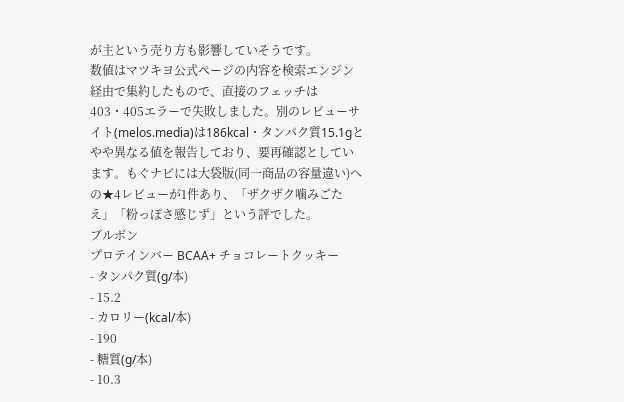が主という売り方も影響していそうです。
数値はマツキヨ公式ページの内容を検索エンジン経由で集約したもので、直接のフェッチは403・405エラーで失敗しました。別のレビューサイト(melos.media)は186kcal・タンパク質15.1gとやや異なる値を報告しており、要再確認としています。もぐナビには大袋版(同一商品の容量違い)への★4レビューが1件あり、「ザクザク噛みごたえ」「粉っぽさ感じず」という評でした。
ブルボン
プロテインバー BCAA+ チョコレートクッキー
- タンパク質(g/本)
- 15.2
- カロリー(kcal/本)
- 190
- 糖質(g/本)
- 10.3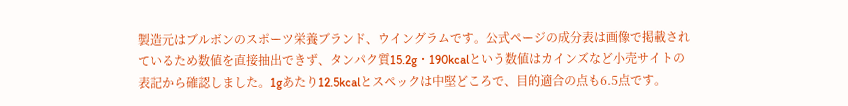製造元はブルボンのスポーツ栄養ブランド、ウイングラムです。公式ページの成分表は画像で掲載されているため数値を直接抽出できず、タンパク質15.2g・190kcalという数値はカインズなど小売サイトの表記から確認しました。1gあたり12.5kcalとスペックは中堅どころで、目的適合の点も6.5点です。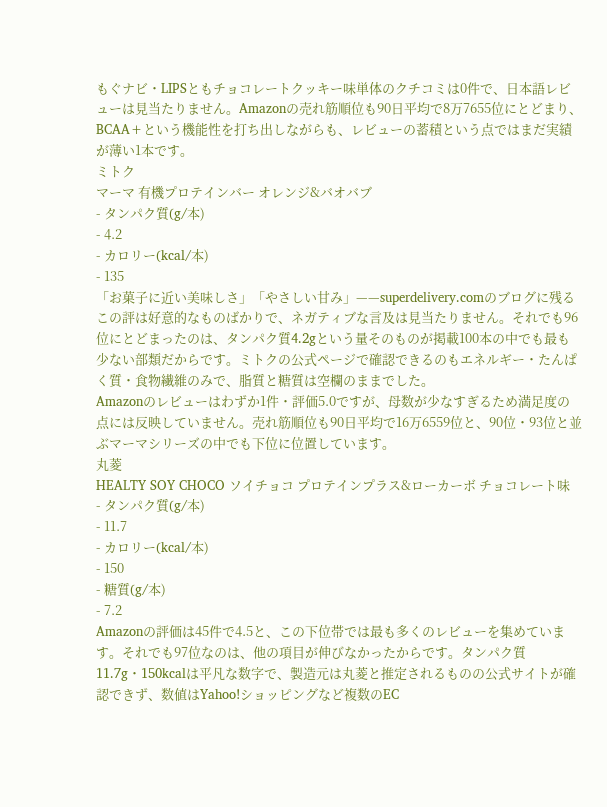もぐナビ・LIPSともチョコレートクッキー味単体のクチコミは0件で、日本語レビューは見当たりません。Amazonの売れ筋順位も90日平均で8万7655位にとどまり、BCAA+という機能性を打ち出しながらも、レビューの蓄積という点ではまだ実績が薄い1本です。
ミトク
マーマ 有機プロテインバー オレンジ&バオバブ
- タンパク質(g/本)
- 4.2
- カロリー(kcal/本)
- 135
「お菓子に近い美味しさ」「やさしい甘み」——superdelivery.comのブログに残るこの評は好意的なものばかりで、ネガティブな言及は見当たりません。それでも96位にとどまったのは、タンパク質4.2gという量そのものが掲載100本の中でも最も少ない部類だからです。ミトクの公式ページで確認できるのもエネルギー・たんぱく質・食物繊維のみで、脂質と糖質は空欄のままでした。
Amazonのレビューはわずか1件・評価5.0ですが、母数が少なすぎるため満足度の点には反映していません。売れ筋順位も90日平均で16万6559位と、90位・93位と並ぶマーマシリーズの中でも下位に位置しています。
丸菱
HEALTY SOY CHOCO ソイチョコ プロテインプラス&ローカーボ チョコレート味
- タンパク質(g/本)
- 11.7
- カロリー(kcal/本)
- 150
- 糖質(g/本)
- 7.2
Amazonの評価は45件で4.5と、この下位帯では最も多くのレビューを集めています。それでも97位なのは、他の項目が伸びなかったからです。タンパク質11.7g・150kcalは平凡な数字で、製造元は丸菱と推定されるものの公式サイトが確認できず、数値はYahoo!ショッピングなど複数のEC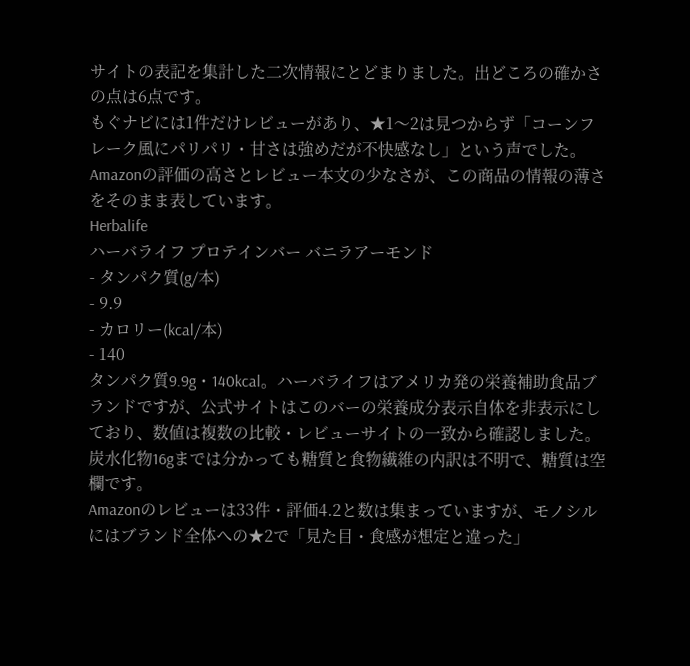サイトの表記を集計した二次情報にとどまりました。出どころの確かさの点は6点です。
もぐナビには1件だけレビューがあり、★1〜2は見つからず「コーンフレーク風にパリパリ・甘さは強めだが不快感なし」という声でした。Amazonの評価の高さとレビュー本文の少なさが、この商品の情報の薄さをそのまま表しています。
Herbalife
ハーバライフ プロテインバー バニラアーモンド
- タンパク質(g/本)
- 9.9
- カロリー(kcal/本)
- 140
タンパク質9.9g・140kcal。ハーバライフはアメリカ発の栄養補助食品ブランドですが、公式サイトはこのバーの栄養成分表示自体を非表示にしており、数値は複数の比較・レビューサイトの一致から確認しました。炭水化物16gまでは分かっても糖質と食物繊維の内訳は不明で、糖質は空欄です。
Amazonのレビューは33件・評価4.2と数は集まっていますが、モノシルにはブランド全体への★2で「見た目・食感が想定と違った」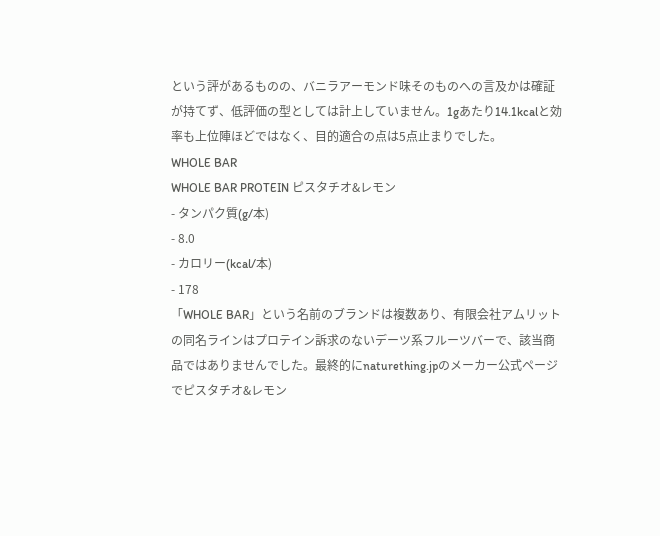という評があるものの、バニラアーモンド味そのものへの言及かは確証が持てず、低評価の型としては計上していません。1gあたり14.1kcalと効率も上位陣ほどではなく、目的適合の点は5点止まりでした。
WHOLE BAR
WHOLE BAR PROTEIN ピスタチオ&レモン
- タンパク質(g/本)
- 8.0
- カロリー(kcal/本)
- 178
「WHOLE BAR」という名前のブランドは複数あり、有限会社アムリットの同名ラインはプロテイン訴求のないデーツ系フルーツバーで、該当商品ではありませんでした。最終的にnaturething.jpのメーカー公式ページでピスタチオ&レモン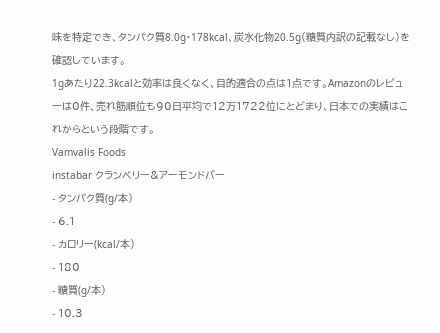味を特定でき、タンパク質8.0g・178kcal、炭水化物20.5g(糖質内訳の記載なし)を確認しています。
1gあたり22.3kcalと効率は良くなく、目的適合の点は1点です。Amazonのレビューは0件、売れ筋順位も90日平均で12万1722位にとどまり、日本での実績はこれからという段階です。
Vamvalis Foods
instabar クランベリー&アーモンドバー
- タンパク質(g/本)
- 6.1
- カロリー(kcal/本)
- 180
- 糖質(g/本)
- 10.3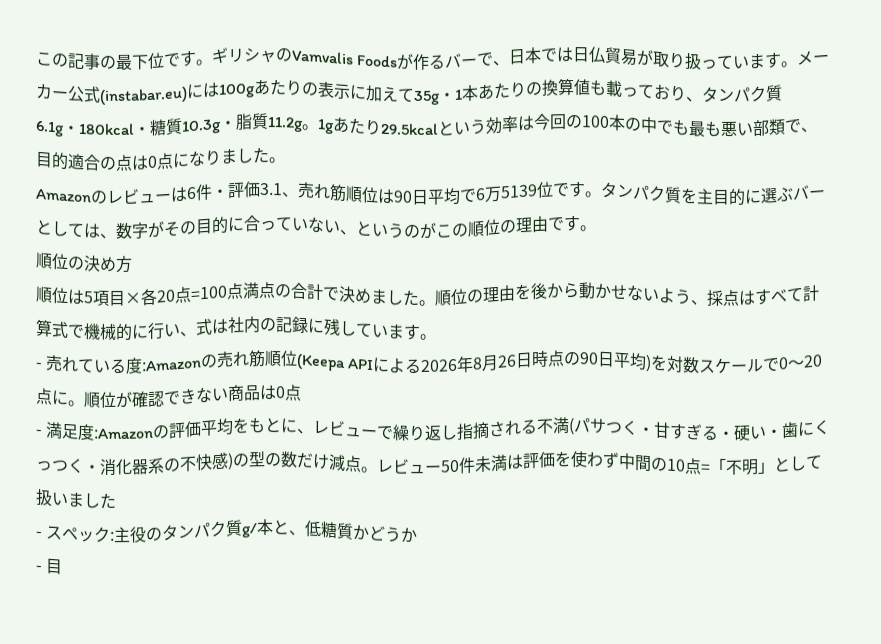この記事の最下位です。ギリシャのVamvalis Foodsが作るバーで、日本では日仏貿易が取り扱っています。メーカー公式(instabar.eu)には100gあたりの表示に加えて35g・1本あたりの換算値も載っており、タンパク質6.1g・180kcal・糖質10.3g・脂質11.2g。1gあたり29.5kcalという効率は今回の100本の中でも最も悪い部類で、目的適合の点は0点になりました。
Amazonのレビューは6件・評価3.1、売れ筋順位は90日平均で6万5139位です。タンパク質を主目的に選ぶバーとしては、数字がその目的に合っていない、というのがこの順位の理由です。
順位の決め方
順位は5項目×各20点=100点満点の合計で決めました。順位の理由を後から動かせないよう、採点はすべて計算式で機械的に行い、式は社内の記録に残しています。
- 売れている度:Amazonの売れ筋順位(Keepa APIによる2026年8月26日時点の90日平均)を対数スケールで0〜20点に。順位が確認できない商品は0点
- 満足度:Amazonの評価平均をもとに、レビューで繰り返し指摘される不満(パサつく・甘すぎる・硬い・歯にくっつく・消化器系の不快感)の型の数だけ減点。レビュー50件未満は評価を使わず中間の10点=「不明」として扱いました
- スペック:主役のタンパク質g/本と、低糖質かどうか
- 目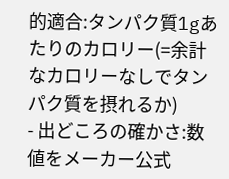的適合:タンパク質1gあたりのカロリー(=余計なカロリーなしでタンパク質を摂れるか)
- 出どころの確かさ:数値をメーカー公式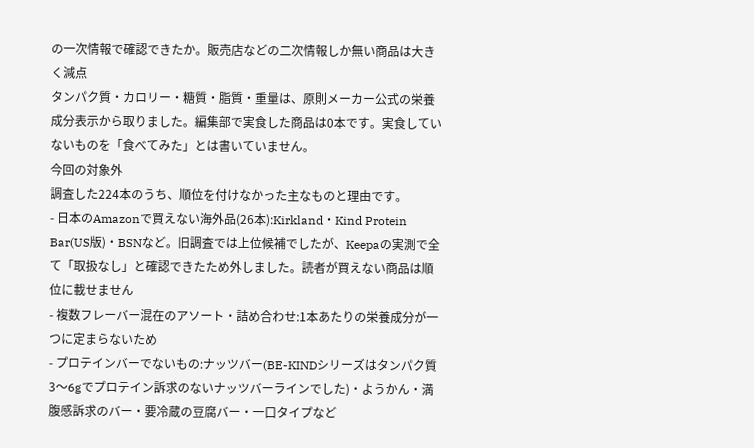の一次情報で確認できたか。販売店などの二次情報しか無い商品は大きく減点
タンパク質・カロリー・糖質・脂質・重量は、原則メーカー公式の栄養成分表示から取りました。編集部で実食した商品は0本です。実食していないものを「食べてみた」とは書いていません。
今回の対象外
調査した224本のうち、順位を付けなかった主なものと理由です。
- 日本のAmazonで買えない海外品(26本):Kirkland・Kind Protein Bar(US版)・BSNなど。旧調査では上位候補でしたが、Keepaの実測で全て「取扱なし」と確認できたため外しました。読者が買えない商品は順位に載せません
- 複数フレーバー混在のアソート・詰め合わせ:1本あたりの栄養成分が一つに定まらないため
- プロテインバーでないもの:ナッツバー(BE-KINDシリーズはタンパク質3〜6gでプロテイン訴求のないナッツバーラインでした)・ようかん・満腹感訴求のバー・要冷蔵の豆腐バー・一口タイプなど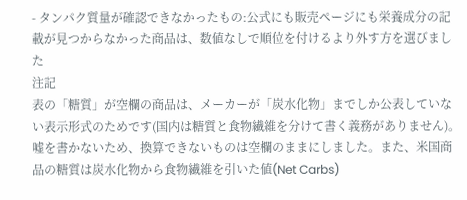- タンパク質量が確認できなかったもの:公式にも販売ページにも栄養成分の記載が見つからなかった商品は、数値なしで順位を付けるより外す方を選びました
注記
表の「糖質」が空欄の商品は、メーカーが「炭水化物」までしか公表していない表示形式のためです(国内は糖質と食物繊維を分けて書く義務がありません)。嘘を書かないため、換算できないものは空欄のままにしました。また、米国商品の糖質は炭水化物から食物繊維を引いた値(Net Carbs)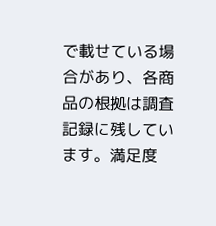で載せている場合があり、各商品の根拠は調査記録に残しています。満足度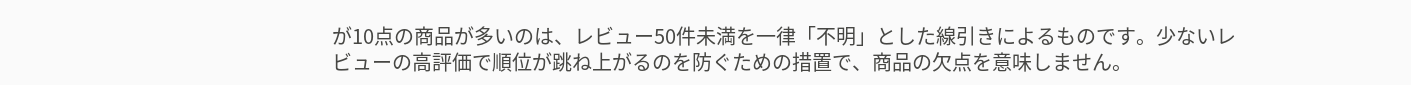が10点の商品が多いのは、レビュー50件未満を一律「不明」とした線引きによるものです。少ないレビューの高評価で順位が跳ね上がるのを防ぐための措置で、商品の欠点を意味しません。